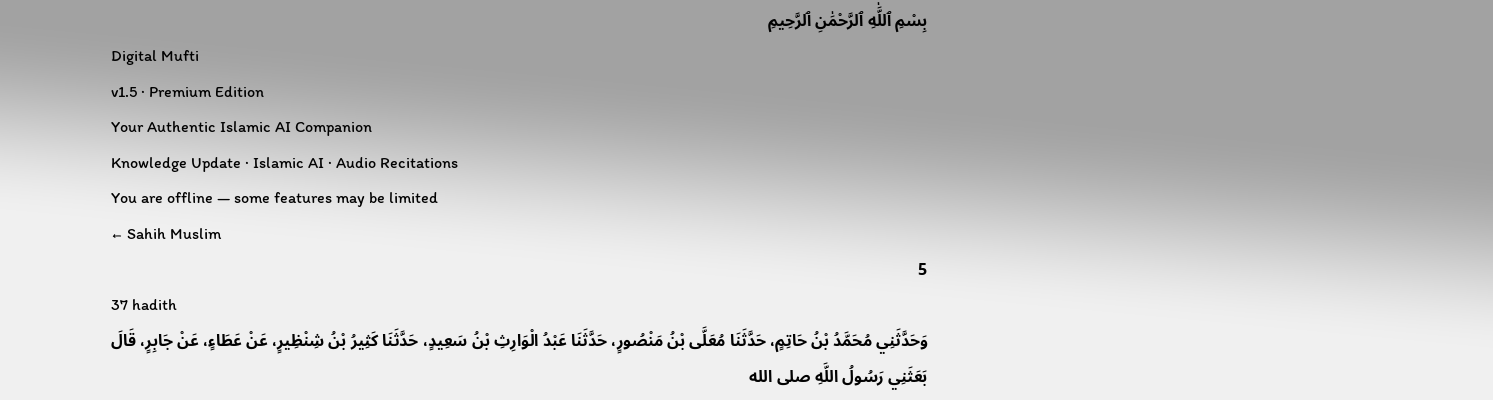بِسْمِ ٱللَّٰهِ ٱلرَّحْمَٰنِ ٱلرَّحِيمِ
Digital Mufti
v1.5 · Premium Edition
Your Authentic Islamic AI Companion
Knowledge Update · Islamic AI · Audio Recitations
You are offline — some features may be limited
← Sahih Muslim
5
37 hadith
وَحَدَّثَنِي مُحَمَّدُ بْنُ حَاتِمٍ، حَدَّثَنَا مُعَلَّى بْنُ مَنْصُورٍ، حَدَّثَنَا عَبْدُ الْوَارِثِ بْنُ سَعِيدٍ، حَدَّثَنَا كَثِيرُ بْنُ شِنْظِيرٍ، عَنْ عَطَاءٍ، عَنْ جَابِرٍ، قَالَ بَعَثَنِي رَسُولُ اللَّهِ صلى الله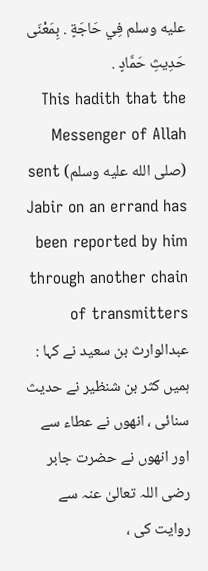عليه وسلم فِي حَاجَةٍ . بِمَعْنَى حَدِيثِ حَمَّادٍ .
This hadith that the Messenger of Allah (صلى الله عليه وسلم) sent Jabir on an errand has been reported by him through another chain of transmitters
عبدالوارث بن سعید نے کہا : ہمیں کثر بن شنظیر نے حدیث سنائی ، انھوں نے عطاء سے اور انھوں نے حضرت جابر رضی اللہ تعالیٰ عنہ سے روایت کی ،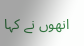انھوں نے کہا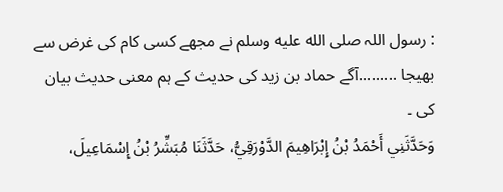: رسول اللہ صلى الله عليه وسلم نے مجھے کسی کام کی غرض سے بھیجا .........آگے حماد بن زید کی حدیث کے ہم معنی حدیث بیان کی ۔
وَحَدَّثَنِي أَحْمَدُ بْنُ إِبْرَاهِيمَ الدَّوْرَقِيُّ، حَدَّثَنَا مُبَشِّرُ بْنُ إِسْمَاعِيلَ،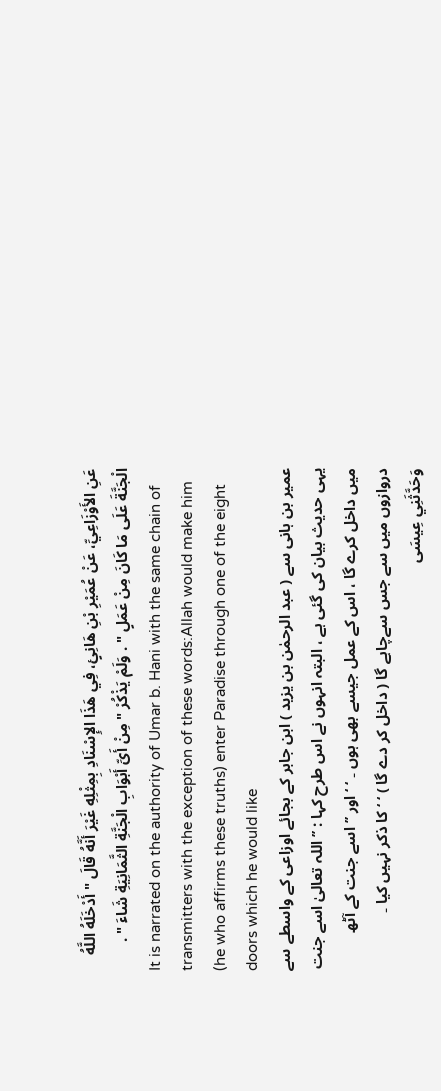عَنِ الأَوْزَاعِيِّ، عَنْ عُمَيْرِ بْنِ هَانِئٍ، فِي هَذَا الإِسْنَادِ بِمِثْلِهِ غَيْرَ أَنَّهُ قَالَ " أَدْخَلَهُ اللَّهُ الْجَنَّةَ عَلَى مَا كَانَ مِنْ عَمَلٍ " . وَلَمْ يَذْكُرْ " مِنْ أَىِّ أَبْوَابِ الْجَنَّةِ الثَّمَانِيَةِ شَاءَ " .
It is narrated on the authority of Umar b. Hani with the same chain of transmitters with the exception of these words:Allah would make him (he who affirms these truths) enter Paradise through one of the eight doors which he would like
عمیر بن ہانی سے ( عبد الرحمٰن بن یزید ) ابن جابر کے بجائے اوزاعی کے واسطے سے یہی حدیث بیان کی گئی ہے ، البتہ انہوں نے اس طرح کہا : ’’ اللہ تعالیٰ اسے جنت میں داخل کرے گا ، اس کے عمل جیسے بھی ہوں ۔ ‘ ‘ اور ’’ اسے جنت کے آٹھ دروازوں میں سے جس سےچاہے گا ( داخل کر دے گا ) ‘ ‘ کا ذکر نہیں کیا ۔
وَحَدَّثَنِي عِيسَى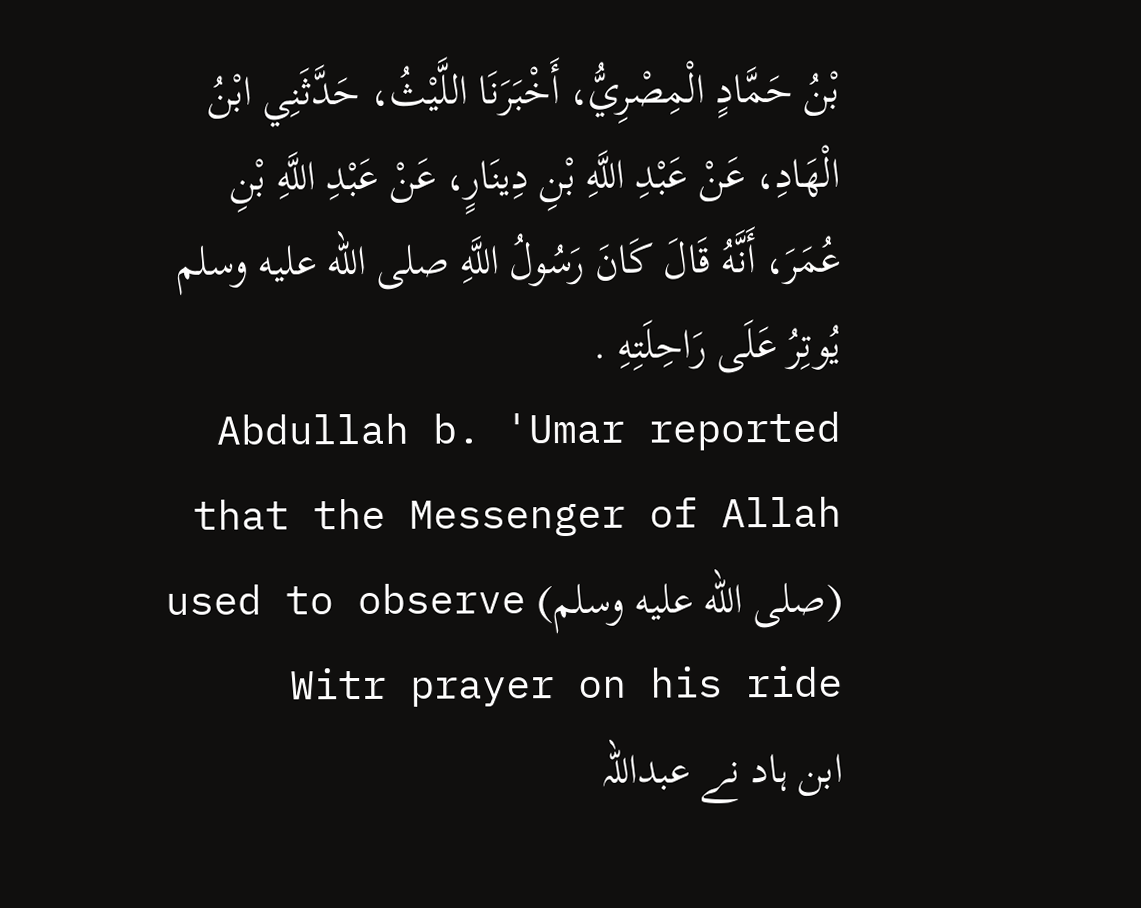بْنُ حَمَّادٍ الْمِصْرِيُّ، أَخْبَرَنَا اللَّيْثُ، حَدَّثَنِي ابْنُ الْهَادِ، عَنْ عَبْدِ اللَّهِ بْنِ دِينَارٍ، عَنْ عَبْدِ اللَّهِ بْنِ عُمَرَ، أَنَّهُ قَالَ كَانَ رَسُولُ اللَّهِ صلى الله عليه وسلم يُوتِرُ عَلَى رَاحِلَتِهِ .
Abdullah b. 'Umar reported that the Messenger of Allah (صلى الله عليه وسلم) used to observe Witr prayer on his ride
ابن ہاد نے عبداللہ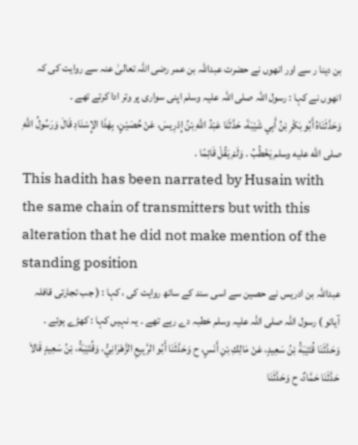بن دینا ر سے اور انھوں نے حضرت عبداللہ بن عمر رضی اللہ تعالیٰ عنہ سے روایت کی کہ انھوں نے کہا : رسول اللہ صلی اللہ علیہ وسلم اپنی سواری پر وتر ادا کرتے تھے ۔
وَحَدَّثَنَاهُ أَبُو بَكْرِ بْنُ أَبِي شَيْبَةَ، حَدَّثَنَا عَبْدُ اللَّهِ بْنُ إِدْرِيسَ، عَنْ حُصَيْنٍ، بِهَذَا الإِسْنَادِ قَالَ وَرَسُولُ اللَّهِ صلى الله عليه وسلم يَخْطُبُ . وَلَمْ يَقُلْ قَائِمًا .
This hadith has been narrated by Husain with the same chain of transmitters but with this alteration that he did not make mention of the standing position
عبداللہ بن ادریس نے حصین سے اسی سند کے ساتھ روایت کی ، کہا : ( جب تجارتی قافلہ آیاتو ) رسول اللہ صلی اللہ علیہ وسلم خطبہ دے رہے تھے ۔ یہ نہیں کہا : کھڑے ہوئے ۔
وَحَدَّثَنَا قُتَيْبَةُ بْنُ سَعِيدٍ، عَنْ مَالِكِ بْنِ أَنَسٍ، ح وَحَدَّثَنَا أَبُو الرَّبِيعِ الزَّهْرَانِيُّ، وَقُتَيْبَةُ، بْنُ سَعِيدٍ قَالاَ حَدَّثَنَا حَمَّادٌ، ح وَحَدَّثَنَا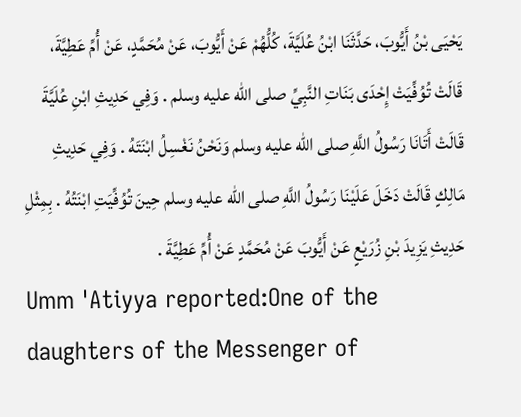يَحْيَى بْنُ أَيُّوبَ، حَدَّثَنَا ابْنُ عُلَيَّةَ، كُلُّهُمْ عَنْ أَيُّوبَ، عَنْ مُحَمَّدٍ، عَنْ أُمِّ عَطِيَّةَ، قَالَتْ تُوُفِّيَتْ إِحْدَى بَنَاتِ النَّبِيِّ صلى الله عليه وسلم . وَفِي حَدِيثِ ابْنِ عُلَيَّةَ قَالَتْ أَتَانَا رَسُولُ اللَّهِ صلى الله عليه وسلم وَنَحْنُ نَغْسِلُ ابْنَتَهُ . وَفِي حَدِيثِ مَالِكٍ قَالَتْ دَخَلَ عَلَيْنَا رَسُولُ اللَّهِ صلى الله عليه وسلم حِينَ تُوُفِّيَتِ ابْنَتُهُ . بِمِثْلِ حَدِيثِ يَزِيدَ بْنِ زُرَيْعٍ عَنْ أَيُّوبَ عَنْ مُحَمَّدٍ عَنْ أُمِّ عَطِيَّةَ .
Umm 'Atiyya reported:One of the daughters of the Messenger of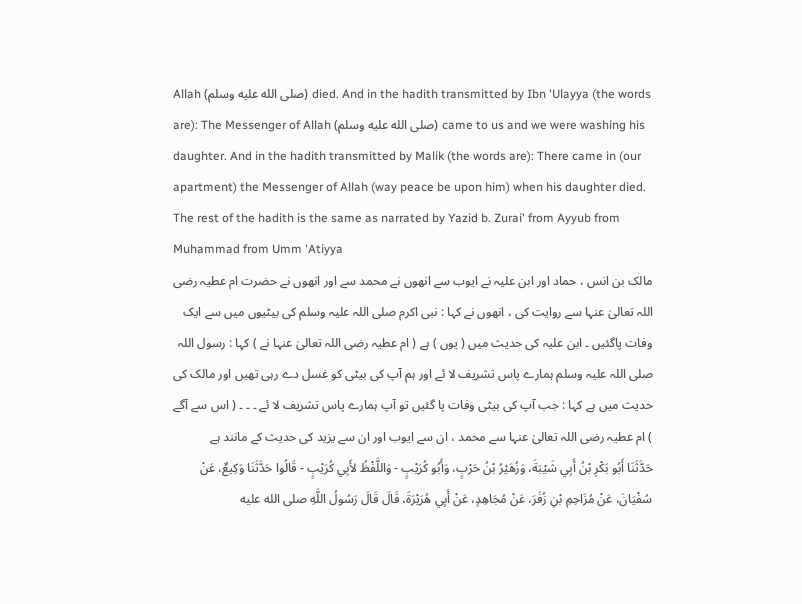Allah (صلى الله عليه وسلم) died. And in the hadith transmitted by Ibn 'Ulayya (the words are): The Messenger of Allah (صلى الله عليه وسلم) came to us and we were washing his daughter. And in the hadith transmitted by Malik (the words are): There came in (our apartment) the Messenger of Allah (way peace be upon him) when his daughter died. The rest of the hadith is the same as narrated by Yazid b. Zurai' from Ayyub from Muhammad from Umm 'Atiyya
مالک بن انس ، حماد اور ابن علیہ نے ایوب سے انھوں نے محمد سے اور انھوں نے حضرت ام عطیہ رضی اللہ تعالیٰ عنہا سے روایت کی ، انھوں نے کہا : نبی اکرم صلی اللہ علیہ وسلم کی بیٹیوں میں سے ایک وفات پاگئیں ۔ ابن علیہ کی حدیث میں ( یوں ) ہے ( ام عطیہ رضی اللہ تعالیٰ عنہا نے ) کہا : رسول اللہ صلی اللہ علیہ وسلم ہمارے پاس تشریف لا ئے اور ہم آپ کی بیٹی کو غسل دے رہی تھیں اور مالک کی حدیث میں ہے کہا : جب آپ کی بیٹی وفات پا گئیں تو آپ ہمارے پاس تشریف لا ئے ۔ ۔ ۔ ( اس سے آگے ) ام عطیہ رضی اللہ تعالیٰ عنہا سے محمد ، ان سے ایوب اور ان سے یزید کی حدیث کے مانند ہے
حَدَّثَنَا أَبُو بَكْرِ بْنُ أَبِي شَيْبَةَ، وَزُهَيْرُ بْنُ حَرْبٍ، وَأَبُو كُرَيْبٍ - وَاللَّفْظُ لأَبِي كُرَيْبٍ - قَالُوا حَدَّثَنَا وَكِيعٌ، عَنْ سُفْيَانَ، عَنْ مُزَاحِمِ بْنِ زُفَرَ، عَنْ مُجَاهِدٍ، عَنْ أَبِي هُرَيْرَةَ، قَالَ قَالَ رَسُولُ اللَّهِ صلى الله عليه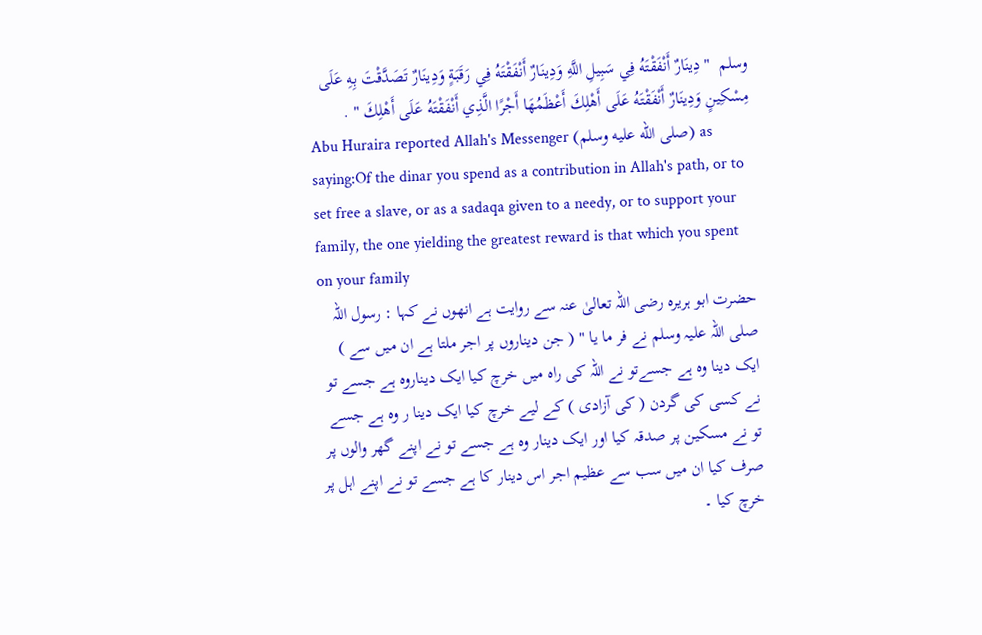وسلم  " دِينَارٌ أَنْفَقْتَهُ فِي سَبِيلِ اللَّهِ وَدِينَارٌ أَنْفَقْتَهُ فِي رَقَبَةٍ وَدِينَارٌ تَصَدَّقْتَ بِهِ عَلَى مِسْكِينٍ وَدِينَارٌ أَنْفَقْتَهُ عَلَى أَهْلِكَ أَعْظَمُهَا أَجْرًا الَّذِي أَنْفَقْتَهُ عَلَى أَهْلِكَ " .
Abu Huraira reported Allah's Messenger (صلى الله عليه وسلم) as saying:Of the dinar you spend as a contribution in Allah's path, or to set free a slave, or as a sadaqa given to a needy, or to support your family, the one yielding the greatest reward is that which you spent on your family
حضرت ابو ہریرہ رضی اللہ تعالیٰ عنہ سے روایت ہے انھوں نے کہا : رسول اللہ صلی اللہ علیہ وسلم نے فر ما یا " ( جن دیناروں پر اجر ملتا ہے ان میں سے ) ایک دینا وہ ہے جسےتو نے اللہ کی راہ میں خرچ کیا ایک دیناروہ ہے جسے تو نے کسی کی گردن ( کی آزادی ) کے لیے خرچ کیا ایک دینا ر وہ ہے جسے تو نے مسکین پر صدقہ کیا اور ایک دینار وہ ہے جسے تو نے اپنے گھر والوں پر صرف کیا ان میں سب سے عظیم اجر اس دینار کا ہے جسے تو نے اپنے اہل پر خرچ کیا ۔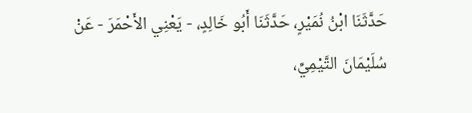حَدَّثَنَا ابْنُ نُمَيْرٍ، حَدَّثَنَا أَبُو خَالِدٍ، - يَعْنِي الأَحْمَرَ - عَنْ سُلَيْمَانَ التَّيْمِيِّ،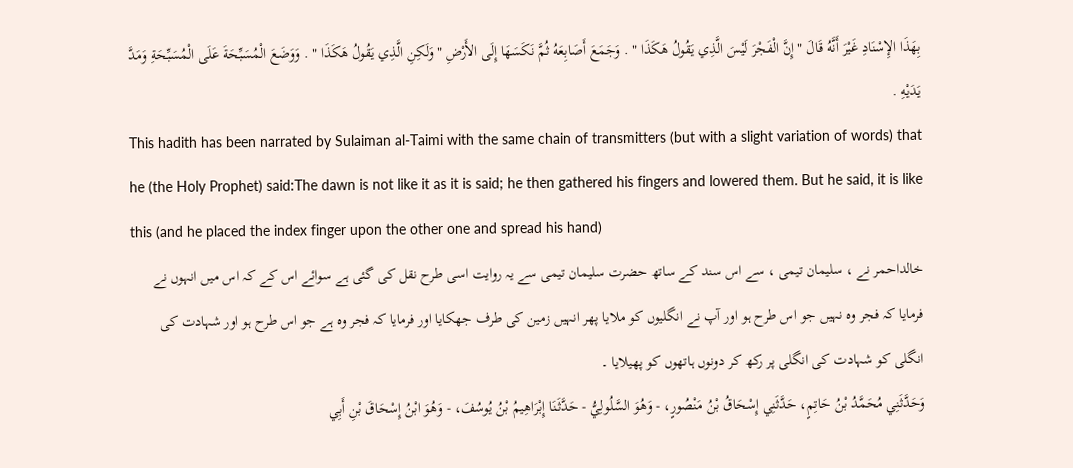بِهَذَا الإِسْنَادِ غَيْرَ أَنَّهُ قَالَ " إِنَّ الْفَجْرَ لَيْسَ الَّذِي يَقُولُ هَكَذَا " . وَجَمَعَ أَصَابِعَهُ ثُمَّ نَكَسَهَا إِلَى الأَرْضِ " وَلَكِنِ الَّذِي يَقُولُ هَكَذَا " . وَوَضَعَ الْمُسَبِّحَةَ عَلَى الْمُسَبِّحَةِ وَمَدَّ يَدَيْهِ .
This hadith has been narrated by Sulaiman al-Taimi with the same chain of transmitters (but with a slight variation of words) that he (the Holy Prophet) said:The dawn is not like it as it is said; he then gathered his fingers and lowered them. But he said, it is like this (and he placed the index finger upon the other one and spread his hand)
خالداحمر نے ، سلیمان تیمی ، سے اس سند کے ساتھ حضرت سلیمان تیمی سے یہ روایت اسی طرح نقل کی گئی ہے سوائے اس کے کہ اس میں انہوں نے فرمایا کہ فجر وہ نہیں جو اس طرح ہو اور آپ نے انگلیوں کو ملایا پھر انہیں زمین کی طرف جھکایا اور فرمایا کہ فجر وہ ہے جو اس طرح ہو اور شہادت کی انگلی کو شہادت کی انگلی پر رکھ کر دونوں ہاتھوں کو پھیلایا ۔
وَحَدَّثَنِي مُحَمَّدُ بْنُ حَاتِمٍ، حَدَّثَنِي إِسْحَاقُ بْنُ مَنْصُورٍ، - وَهُوَ السَّلُولِيُّ - حَدَّثَنَا إِبْرَاهِيمُ بْنُ يُوسُفَ، - وَهُوَ ابْنُ إِسْحَاقَ بْنِ أَبِي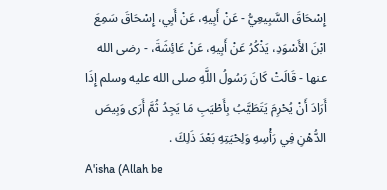إِسْحَاقَ السَّبِيعِيُّ - عَنْ أَبِيهِ، عَنْ أَبِي، إِسْحَاقَ سَمِعَ ابْنَ الأَسْوَدِ، يَذْكُرُ عَنْ أَبِيهِ، عَنْ عَائِشَةَ، - رضى الله عنها - قَالَتْ كَانَ رَسُولُ اللَّهِ صلى الله عليه وسلم إِذَا أَرَادَ أَنْ يُحْرِمَ يَتَطَيَّبُ بِأَطْيَبِ مَا يَجِدُ ثُمَّ أَرَى وَبِيصَ الدُّهْنِ فِي رَأْسِهِ وَلِحْيَتِهِ بَعْدَ ذَلِكَ .
A'isha (Allah be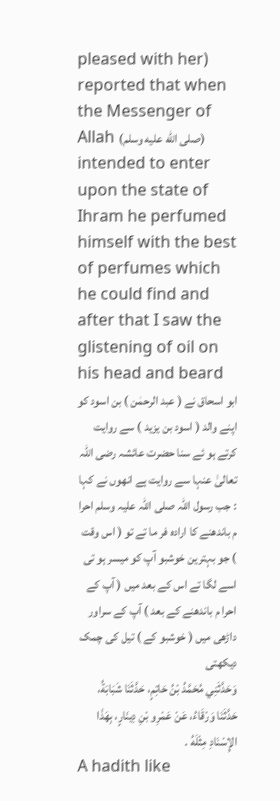pleased with her) reported that when the Messenger of Allah (صلى الله عليه وسلم) intended to enter upon the state of Ihram he perfumed himself with the best of perfumes which he could find and after that I saw the glistening of oil on his head and beard
ابو اسحاق نے ( عبد الرحمٰن ) بن اسود کو اپنے والد ( اسود بن یزید ) سے روایت کرتے ہو ئے سنا حضرت عائشہ رضی اللہ تعالیٰ عنہا سے روایت ہے انھوں نے کہا : جب رسول اللہ صلی اللہ علیہ وسلم احرا م باندھنے کا ارادہ فر ما تے تو ( اس وقت ) جو بہترین خوشبو آپ کو میسر ہو تی اسے لگا تے اس کے بعد میں ( آپ کے احرا م باندھنے کے بعد ) آپ کے سراور داڑھی میں ( خوشبو کے ) تیل کی چمک دیکھتی
وَحَدَّثَنِي مُحَمَّدُ بْنُ حَاتِمٍ، حَدَّثَنَا شَبَابَةُ، حَدَّثَنَا وَرْقَاءُ، عَنْ عَمْرِو بْنِ دِينَارٍ، بِهَذَا الإِسْنَادِ مِثْلَهُ .
A hadith like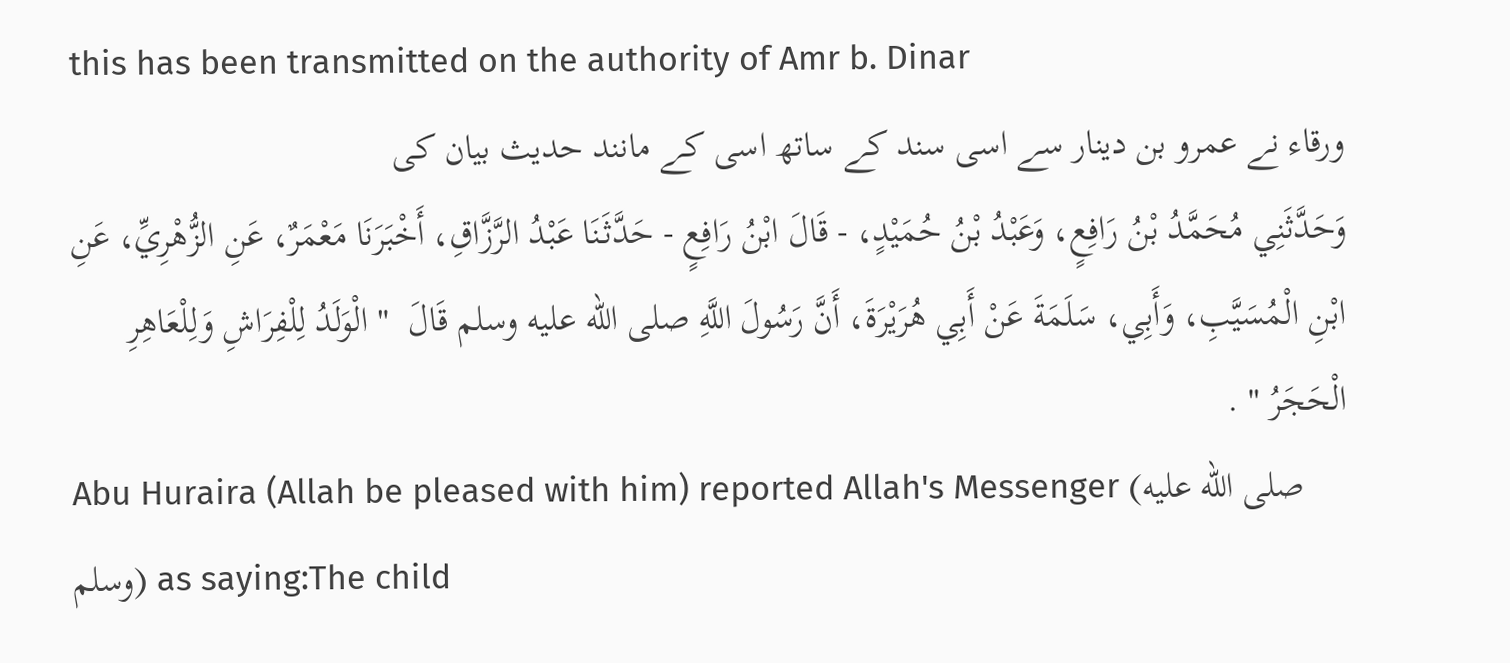this has been transmitted on the authority of Amr b. Dinar
ورقاء نے عمرو بن دینار سے اسی سند کے ساتھ اسی کے مانند حدیث بیان کی
وَحَدَّثَنِي مُحَمَّدُ بْنُ رَافِعٍ، وَعَبْدُ بْنُ حُمَيْدٍ، - قَالَ ابْنُ رَافِعٍ - حَدَّثَنَا عَبْدُ الرَّزَّاقِ، أَخْبَرَنَا مَعْمَرٌ، عَنِ الزُّهْرِيِّ، عَنِ ابْنِ الْمُسَيَّبِ، وَأَبِي، سَلَمَةَ عَنْ أَبِي هُرَيْرَةَ، أَنَّ رَسُولَ اللَّهِ صلى الله عليه وسلم قَالَ  " الْوَلَدُ لِلْفِرَاشِ وَلِلْعَاهِرِ الْحَجَرُ " .
Abu Huraira (Allah be pleased with him) reported Allah's Messenger (صلى الله عليه وسلم) as saying:The child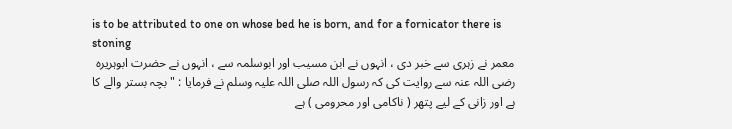is to be attributed to one on whose bed he is born, and for a fornicator there is stoning
معمر نے زہری سے خبر دی ، انہوں نے ابن مسیب اور ابوسلمہ سے ، انہوں نے حضرت ابوہریرہ رضی اللہ عنہ سے روایت کی کہ رسول اللہ صلی اللہ علیہ وسلم نے فرمایا : " بچہ بستر والے کا ہے اور زانی کے لیے پتھر ( ناکامی اور محرومی ) ہے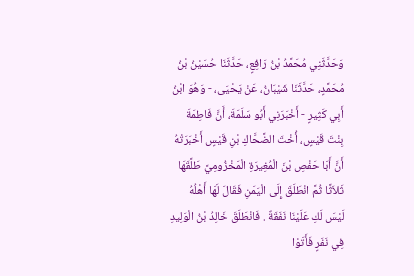وَحَدَّثَنِي مُحَمَّدُ بْنُ رَافِعٍ، حَدَّثَنَا حُسَيْنُ بْنُ مُحَمَّدٍ، حَدَّثَنَا شَيْبَانُ، عَنْ يَحْيَى، - وَهُوَ ابْنُ أَبِي كَثِيرٍ - أَخْبَرَنِي أَبُو سَلَمَةَ، أَنَّ فَاطِمَةَ بِنْتَ قَيْسٍ، أُخْتَ الضَّحَّاكِ بْنِ قَيْسٍ أَخْبَرَتْهُ أَنَّ أَبَا حَفْصِ بْنَ الْمُغِيرَةِ الْمَخْزُومِيَّ طَلَّقَهَا ثَلاَثًا ثُمَّ انْطَلَقَ إِلَى الْيَمَنِ فَقَالَ لَهَا أَهْلُهُ لَيْسَ لَكِ عَلَيْنَا نَفَقَةٌ . فَانْطَلَقَ خَالِدُ بْنُ الْوَلِيدِ فِي نَفَرٍ فَأَتَوْا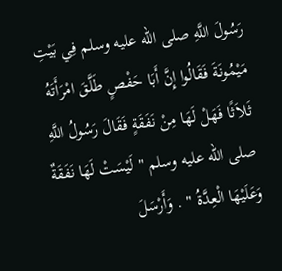رَسُولَ اللَّهِ صلى الله عليه وسلم فِي بَيْتِ مَيْمُونَةَ فَقَالُوا إِنَّ أَبَا حَفْصٍ طَلَّقَ امْرَأَتَهُ ثَلاَثًا فَهَلْ لَهَا مِنْ نَفَقَةٍ فَقَالَ رَسُولُ اللَّهِ صلى الله عليه وسلم " لَيْسَتْ لَهَا نَفَقَةٌ وَعَلَيْهَا الْعِدَّةُ " . وَأَرْسَلَ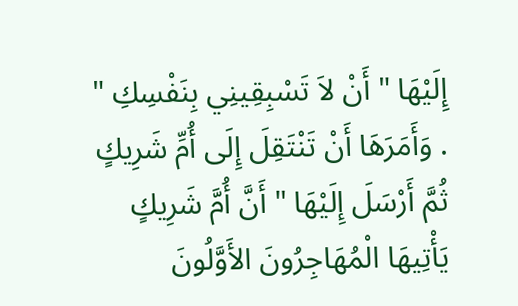إِلَيْهَا " أَنْ لاَ تَسْبِقِينِي بِنَفْسِكِ " . وَأَمَرَهَا أَنْ تَنْتَقِلَ إِلَى أُمِّ شَرِيكٍ ثُمَّ أَرْسَلَ إِلَيْهَا " أَنَّ أُمَّ شَرِيكٍ يَأْتِيهَا الْمُهَاجِرُونَ الأَوَّلُونَ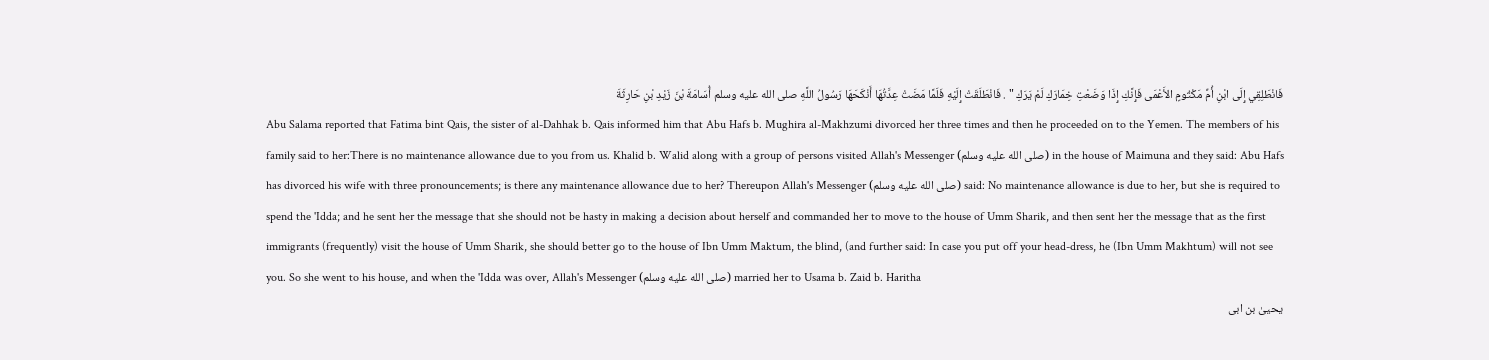فَانْطَلِقِي إِلَى ابْنِ أُمِّ مَكْتُومٍ الأَعْمَى فَإِنَّكِ إِذَا وَضَعْتِ خِمَارَكِ لَمْ يَرَكِ " . فَانْطَلَقَتْ إِلَيْهِ فَلَمَّا مَضَتْ عِدَّتُهَا أَنْكَحَهَا رَسُولُ اللَّهِ صلى الله عليه وسلم أُسَامَةَ بْنَ زَيْدِ بْنِ حَارِثَةَ
Abu Salama reported that Fatima bint Qais, the sister of al-Dahhak b. Qais informed him that Abu Hafs b. Mughira al-Makhzumi divorced her three times and then he proceeded on to the Yemen. The members of his family said to her:There is no maintenance allowance due to you from us. Khalid b. Walid along with a group of persons visited Allah's Messenger (صلى الله عليه وسلم) in the house of Maimuna and they said: Abu Hafs has divorced his wife with three pronouncements; is there any maintenance allowance due to her? Thereupon Allah's Messenger (صلى الله عليه وسلم) said: No maintenance allowance is due to her, but she is required to spend the 'Idda; and he sent her the message that she should not be hasty in making a decision about herself and commanded her to move to the house of Umm Sharik, and then sent her the message that as the first immigrants (frequently) visit the house of Umm Sharik, she should better go to the house of Ibn Umm Maktum, the blind, (and further said: In case you put off your head-dress, he (Ibn Umm Makhtum) will not see you. So she went to his house, and when the 'Idda was over, Allah's Messenger (صلى الله عليه وسلم) married her to Usama b. Zaid b. Haritha
یحییٰ بن ابی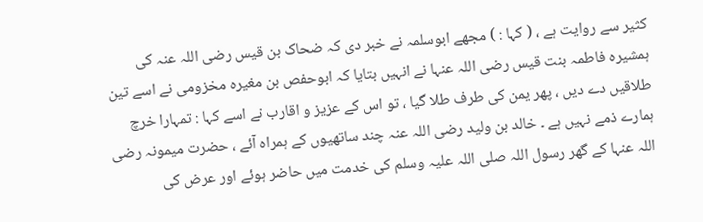کثیر سے روایت ہے ، ( کہا : ) مجھے ابوسلمہ نے خبر دی کہ ضحاک بن قیس رضی اللہ عنہ کی ہمشیرہ فاطمہ بنت قیس رضی اللہ عنہا نے انہیں بتایا کہ ابوحفص بن مغیرہ مخزومی نے اسے تین طلاقیں دے دیں ، پھر یمن کی طرف طلا گیا ، تو اس کے عزیز و اقارب نے اسے کہا : تمہارا خرچ ہمارے ذمے نہیں ہے ۔ خالد بن ولید رضی اللہ عنہ چند ساتھیوں کے ہمراہ آئے ، حضرت میمونہ رضی اللہ عنہا کے گھر رسول اللہ صلی اللہ علیہ وسلم کی خدمت میں حاضر ہوئے اور عرض کی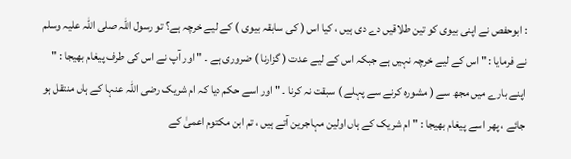: ابوحفص نے اپنی بیوی کو تین طلاقیں دے دی ہیں ، کیا اس ( کی سابقہ بیوی ) کے لیے خرچہ ہے؟ تو رسول اللہ صلی اللہ علیہ وسلم نے فرمایا : " اس کے لیے خرچہ نہیں ہے جبکہ اس کے لیے عدت ( گزارنا ) ضروری ہے ۔ " اور آپ نے اس کی طرف پیغام بھیجا : " اپنے بارے میں مجھ سے ( مشورہ کرنے سے پہلے ) سبقت نہ کرنا ۔ " اور اسے حکم دیا کہ ام شریک رضی اللہ عنہا کے ہاں منتقل ہو جائے ، پھر اسے پیغام بھیجا : " ام شریک کے ہاں اولین مہاجرین آتے ہیں ، تم ابن مکتوم اعمیٰ کے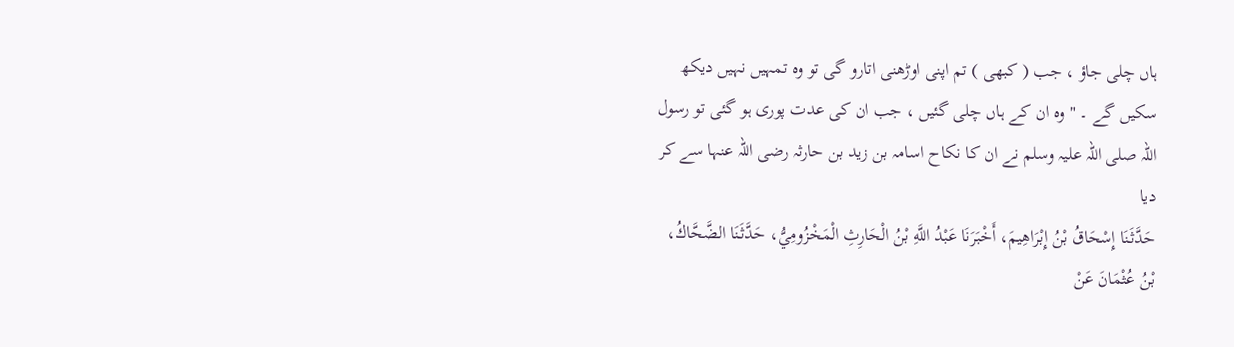ہاں چلی جاؤ ، جب ( کبھی ) تم اپنی اوڑھنی اتارو گی تو وہ تمہیں نہیں دیکھ سکیں گے ۔ " وہ ان کے ہاں چلی گئیں ، جب ان کی عدت پوری ہو گئی تو رسول اللہ صلی اللہ علیہ وسلم نے ان کا نکاح اسامہ بن زید بن حارثہ رضی اللہ عنہا سے کر دیا
حَدَّثَنَا إِسْحَاقُ بْنُ إِبْرَاهِيمَ، أَخْبَرَنَا عَبْدُ اللَّهِ بْنُ الْحَارِثِ الْمَخْزُومِيُّ، حَدَّثَنَا الضَّحَّاكُ، بْنُ عُثْمَانَ عَنْ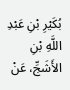بُكَيْرِ بْنِ عَبْدِ اللَّهِ بْنِ الأَشَجِّ، عَنْ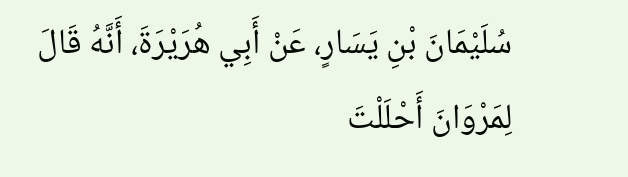سُلَيْمَانَ بْنِ يَسَارٍ، عَنْ أَبِي هُرَيْرَةَ، أَنَّهُ قَالَ لِمَرْوَانَ أَحْلَلْتَ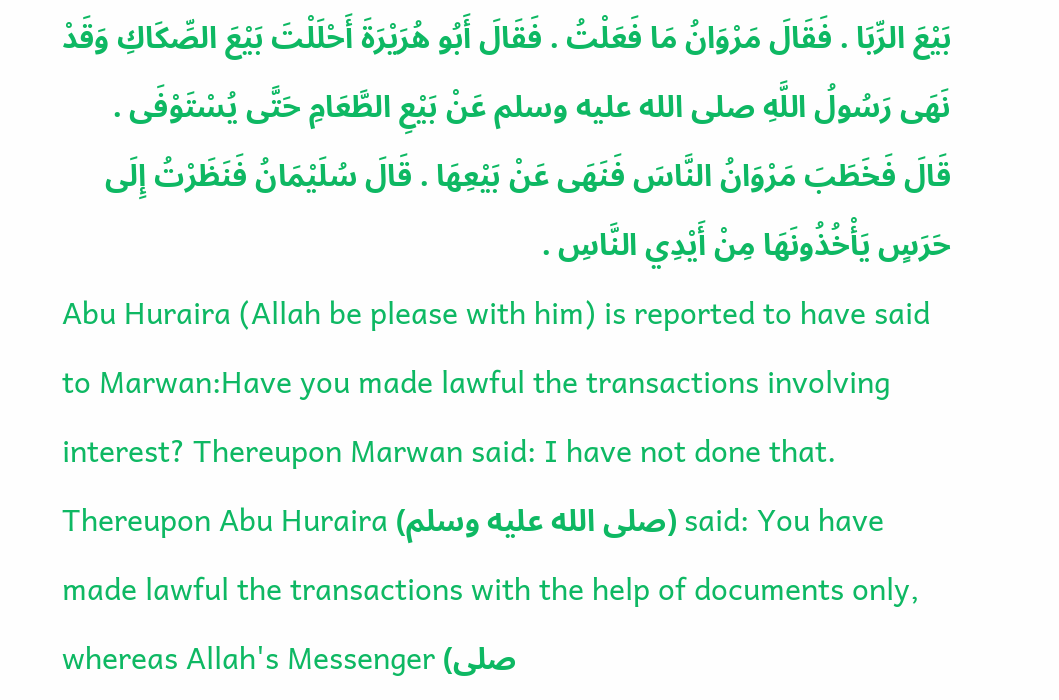بَيْعَ الرِّبَا . فَقَالَ مَرْوَانُ مَا فَعَلْتُ . فَقَالَ أَبُو هُرَيْرَةَ أَحْلَلْتَ بَيْعَ الصِّكَاكِ وَقَدْ نَهَى رَسُولُ اللَّهِ صلى الله عليه وسلم عَنْ بَيْعِ الطَّعَامِ حَتَّى يُسْتَوْفَى . قَالَ فَخَطَبَ مَرْوَانُ النَّاسَ فَنَهَى عَنْ بَيْعِهَا . قَالَ سُلَيْمَانُ فَنَظَرْتُ إِلَى حَرَسٍ يَأْخُذُونَهَا مِنْ أَيْدِي النَّاسِ .
Abu Huraira (Allah be please with him) is reported to have said to Marwan:Have you made lawful the transactions involving interest? Thereupon Marwan said: I have not done that. Thereupon Abu Huraira (صلى الله عليه وسلم) said: You have made lawful the transactions with the help of documents only, whereas Allah's Messenger (صلى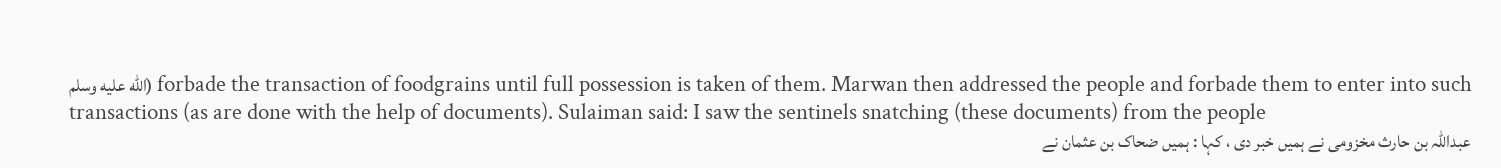الله عليه وسلم) forbade the transaction of foodgrains until full possession is taken of them. Marwan then addressed the people and forbade them to enter into such transactions (as are done with the help of documents). Sulaiman said: I saw the sentinels snatching (these documents) from the people
عبداللہ بن حارث مخزومی نے ہمیں خبر دی ، کہا : ہمیں ضحاک بن عثمان نے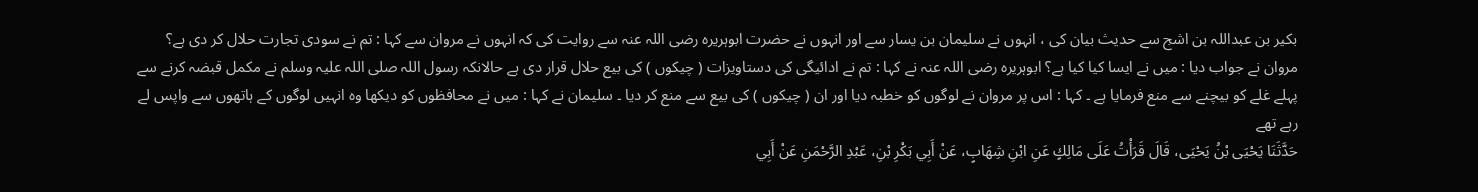بکیر بن عبداللہ بن اشج سے حدیث بیان کی ، انہوں نے سلیمان بن یسار سے اور انہوں نے حضرت ابوہریرہ رضی اللہ عنہ سے روایت کی کہ انہوں نے مروان سے کہا : تم نے سودی تجارت حلال کر دی ہے؟ مروان نے جواب دیا : میں نے ایسا کیا کیا ہے؟ ابوہریرہ رضی اللہ عنہ نے کہا : تم نے ادائیگی کی دستاویزات ( چیکوں ) کی بیع حلال قرار دی ہے حالانکہ رسول اللہ صلی اللہ علیہ وسلم نے مکمل قبضہ کرنے سے پہلے غلے کو بیچنے سے منع فرمایا ہے ۔ کہا : اس پر مروان نے لوگوں کو خطبہ دیا اور ان ( چیکوں ) کی بیع سے منع کر دیا ۔ سلیمان نے کہا : میں نے محافظوں کو دیکھا وہ انہیں لوگوں کے ہاتھوں سے واپس لے رہے تھے
حَدَّثَنَا يَحْيَى بْنُ يَحْيَى، قَالَ قَرَأْتُ عَلَى مَالِكٍ عَنِ ابْنِ شِهَابٍ، عَنْ أَبِي بَكْرِ بْنِ، عَبْدِ الرَّحْمَنِ عَنْ أَبِي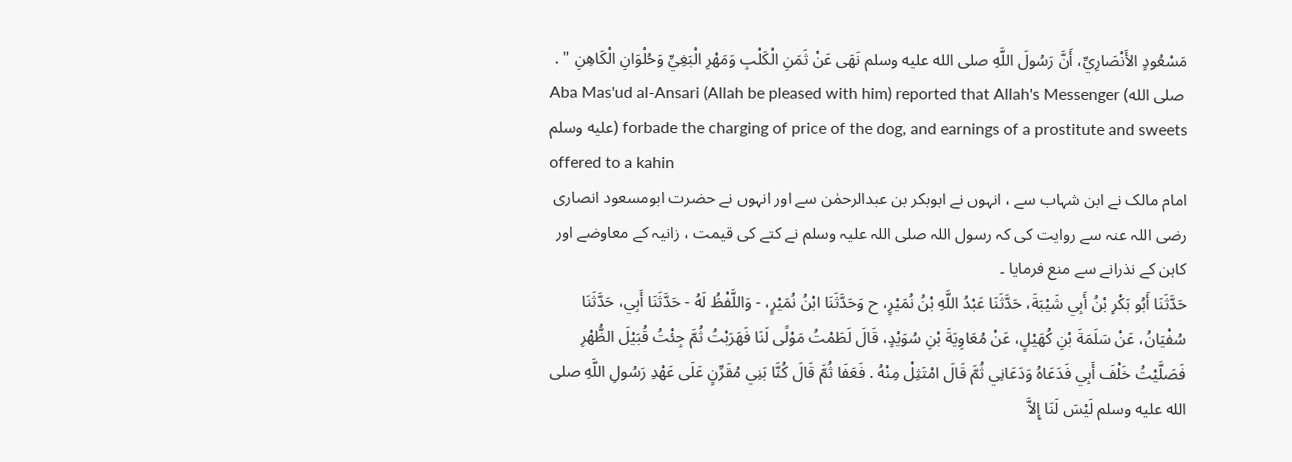مَسْعُودٍ الأَنْصَارِيِّ، أَنَّ رَسُولَ اللَّهِ صلى الله عليه وسلم نَهَى عَنْ ثَمَنِ الْكَلْبِ وَمَهْرِ الْبَغِيِّ وَحُلْوَانِ الْكَاهِنِ " .
Aba Mas'ud al-Ansari (Allah be pleased with him) reported that Allah's Messenger (صلى الله عليه وسلم) forbade the charging of price of the dog, and earnings of a prostitute and sweets offered to a kahin
امام مالک نے ابن شہاب سے ، انہوں نے ابوبکر بن عبدالرحمٰن سے اور انہوں نے حضرت ابومسعود انصاری رضی اللہ عنہ سے روایت کی کہ رسول اللہ صلی اللہ علیہ وسلم نے کتے کی قیمت ، زانیہ کے معاوضے اور کاہن کے نذرانے سے منع فرمایا ۔
حَدَّثَنَا أَبُو بَكْرِ بْنُ أَبِي شَيْبَةَ، حَدَّثَنَا عَبْدُ اللَّهِ بْنُ نُمَيْرٍ، ح وَحَدَّثَنَا ابْنُ نُمَيْرٍ، - وَاللَّفْظُ لَهُ - حَدَّثَنَا أَبِي، حَدَّثَنَا سُفْيَانُ، عَنْ سَلَمَةَ بْنِ كُهَيْلٍ، عَنْ مُعَاوِيَةَ بْنِ سُوَيْدٍ، قَالَ لَطَمْتُ مَوْلًى لَنَا فَهَرَبْتُ ثُمَّ جِئْتُ قُبَيْلَ الظُّهْرِ فَصَلَّيْتُ خَلْفَ أَبِي فَدَعَاهُ وَدَعَانِي ثُمَّ قَالَ امْتَثِلْ مِنْهُ . فَعَفَا ثُمَّ قَالَ كُنَّا بَنِي مُقَرِّنٍ عَلَى عَهْدِ رَسُولِ اللَّهِ صلى الله عليه وسلم لَيْسَ لَنَا إِلاَّ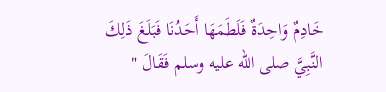خَادِمٌ وَاحِدَةٌ فَلَطَمَهَا أَحَدُنَا فَبَلَغَ ذَلِكَ النَّبِيَّ صلى الله عليه وسلم فَقَالَ "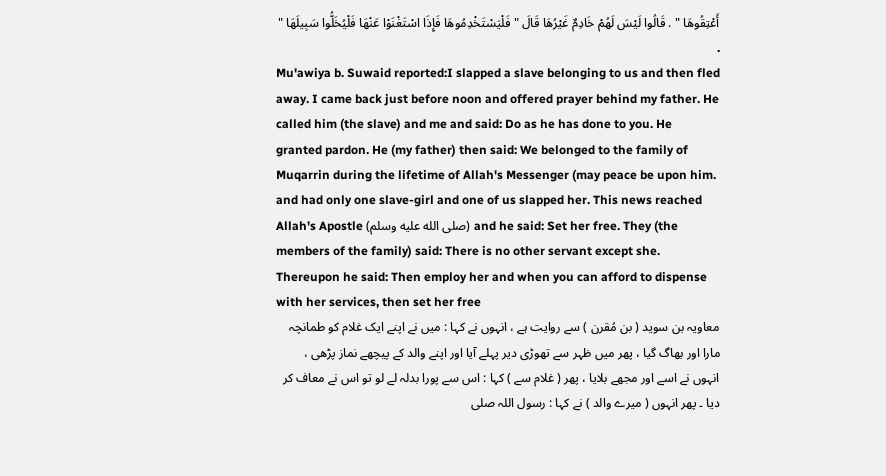أَعْتِقُوهَا " . قَالُوا لَيْسَ لَهُمْ خَادِمٌ غَيْرُهَا قَالَ " فَلْيَسْتَخْدِمُوهَا فَإِذَا اسْتَغْنَوْا عَنْهَا فَلْيُخَلُّوا سَبِيلَهَا " .
Mu'awiya b. Suwaid reported:I slapped a slave belonging to us and then fled away. I came back just before noon and offered prayer behind my father. He called him (the slave) and me and said: Do as he has done to you. He granted pardon. He (my father) then said: We belonged to the family of Muqarrin during the lifetime of Allah's Messenger (may peace be upon him. and had only one slave-girl and one of us slapped her. This news reached Allah's Apostle (صلى الله عليه وسلم) and he said: Set her free. They (the members of the family) said: There is no other servant except she. Thereupon he said: Then employ her and when you can afford to dispense with her services, then set her free
معاویہ بن سوید ( بن مُقرن ) سے روایت ہے ، انہوں نے کہا : میں نے اپنے ایک غلام کو طمانچہ مارا اور بھاگ گیا ، پھر میں ظہر سے تھوڑی دیر پہلے آیا اور اپنے والد کے پیچھے نماز پڑھی ، انہوں نے اسے اور مجھے بلایا ، پھر ( غلام سے ) کہا : اس سے پورا بدلہ لے لو تو اس نے معاف کر دیا ۔ پھر انہوں ( میرے والد ) نے کہا : رسول اللہ صلی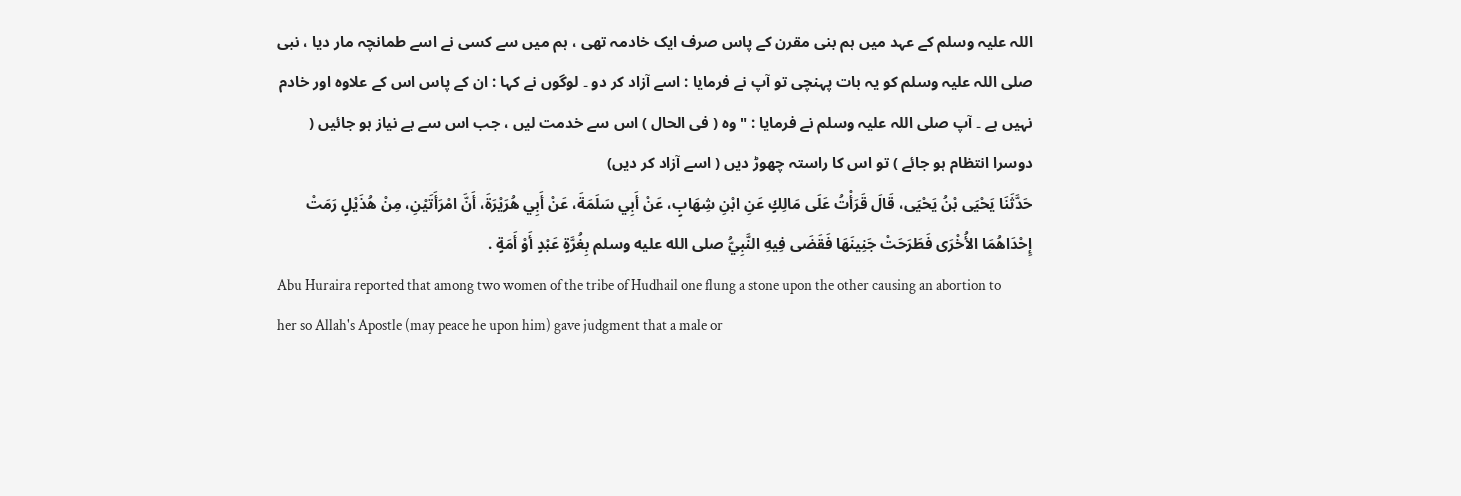اللہ علیہ وسلم کے عہد میں ہم بنی مقرن کے پاس صرف ایک خادمہ تھی ، ہم میں سے کسی نے اسے طمانچہ مار دیا ، نبی صلی اللہ علیہ وسلم کو یہ بات پہنچی تو آپ نے فرمایا : اسے آزاد کر دو ۔ لوگوں نے کہا : ان کے پاس اس کے علاوہ اور خادم نہیں ہے ۔ آپ صلی اللہ علیہ وسلم نے فرمایا : " وہ ( فی الحال ) اس سے خدمت لیں ، جب اس سے بے نیاز ہو جائیں ( دوسرا انتظام ہو جائے ) تو اس کا راستہ چھوڑ دیں ( اسے آزاد کر دیں)
حَدَّثَنَا يَحْيَى بْنُ يَحْيَى، قَالَ قَرَأْتُ عَلَى مَالِكٍ عَنِ ابْنِ شِهَابٍ، عَنْ أَبِي سَلَمَةَ، عَنْ أَبِي هُرَيْرَةَ، أَنَّ امْرَأَتَيْنِ، مِنْ هُذَيْلٍ رَمَتْ إِحْدَاهُمَا الأُخْرَى فَطَرَحَتْ جَنِينَهَا فَقَضَى فِيهِ النَّبِيُّ صلى الله عليه وسلم بِغُرَّةٍ عَبْدٍ أَوْ أَمَةٍ .
Abu Huraira reported that among two women of the tribe of Hudhail one flung a stone upon the other causing an abortion to her so Allah's Apostle (may peace he upon him) gave judgment that a male or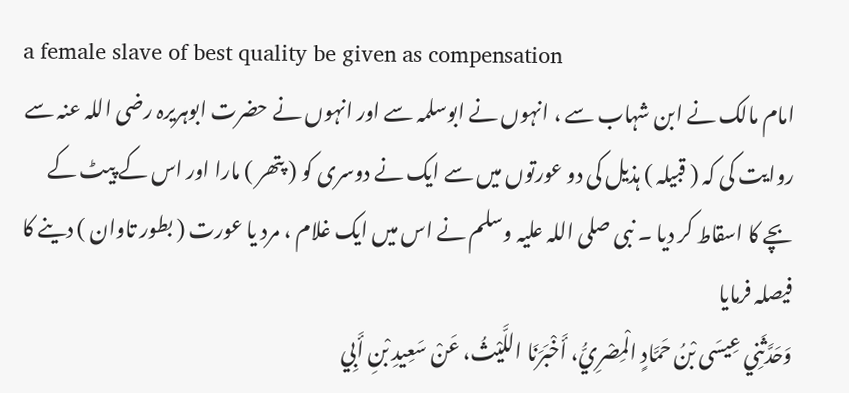a female slave of best quality be given as compensation
امام مالک نے ابن شہاب سے ، انہوں نے ابوسلمہ سے اور انہوں نے حضرت ابوہریرہ رضی اللہ عنہ سے روایت کی کہ ( قبیلہ ) ہذیل کی دو عورتوں میں سے ایک نے دوسری کو ( پتھر ) مارا اور اس کے پیٹ کے بچے کا اسقاط کر دیا ۔ نبی صلی اللہ علیہ وسلم نے اس میں ایک غلام ، مرد یا عورت ( بطور تاوان ) دینے کا فیصلہ فرمایا
وَحَدَّثَنِي عِيسَى بْنُ حَمَّادٍ الْمِصْرِيُّ، أَخْبَرَنَا اللَّيْثُ، عَنْ سَعِيدِ بْنِ أَبِي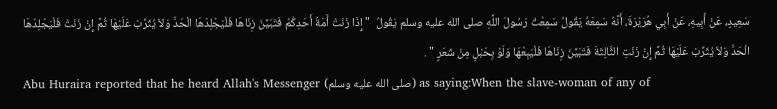سَعِيدٍ، عَنْ أَبِيهِ، عَنْ أَبِي هُرَيْرَةَ، أَنَّهُ سَمِعَهُ يَقُولُ سَمِعْتُ رَسُولَ اللَّهِ صلى الله عليه وسلم يَقُولُ  " إِذَا زَنَتْ أَمَةُ أَحَدِكُمْ فَتَبَيَّنَ زِنَاهَا فَلْيَجْلِدْهَا الْحَدَّ وَلاَ يُثَرِّبْ عَلَيْهَا ثُمَّ إِنْ زَنَتْ فَلْيَجْلِدْهَا الْحَدَّ وَلاَ يُثَرِّبْ عَلَيْهَا ثُمَّ إِنْ زَنَتِ الثَّالِثَةَ فَتَبَيَّنَ زِنَاهَا فَلْيَبِعْهَا وَلَوْ بِحَبْلٍ مِنْ شَعَرٍ " .
Abu Huraira reported that he heard Allah's Messenger (صلى الله عليه وسلم) as saying:When the slave-woman of any of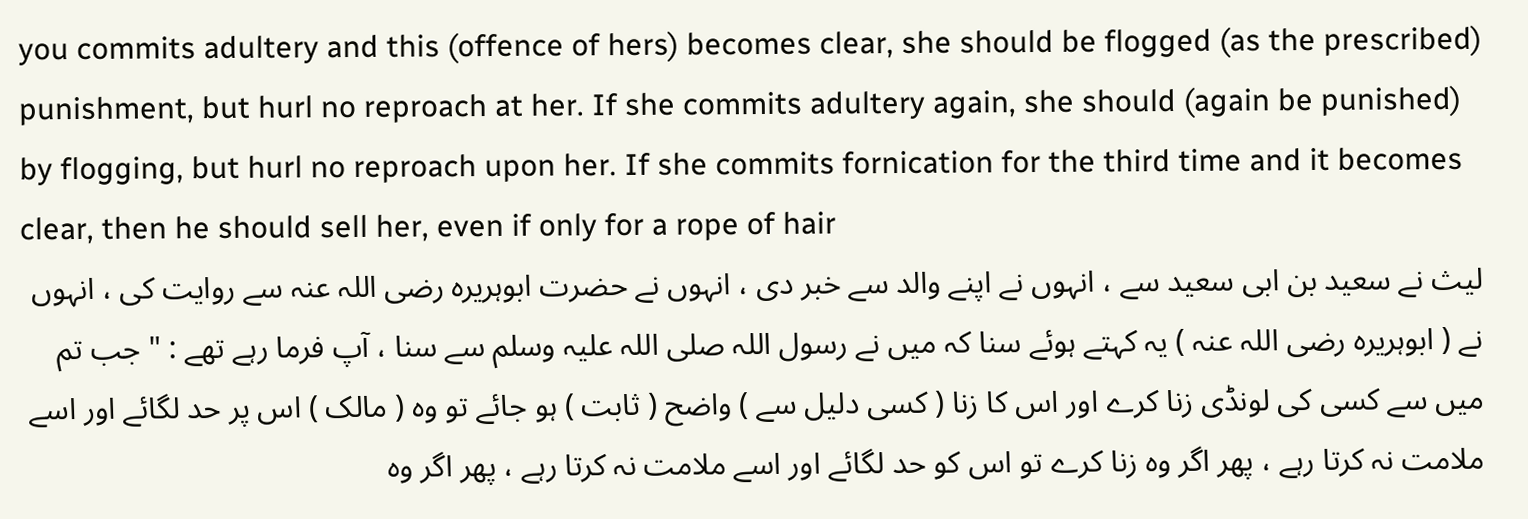you commits adultery and this (offence of hers) becomes clear, she should be flogged (as the prescribed) punishment, but hurl no reproach at her. If she commits adultery again, she should (again be punished) by flogging, but hurl no reproach upon her. If she commits fornication for the third time and it becomes clear, then he should sell her, even if only for a rope of hair
لیث نے سعید بن ابی سعید سے ، انہوں نے اپنے والد سے خبر دی ، انہوں نے حضرت ابوہریرہ رضی اللہ عنہ سے روایت کی ، انہوں نے ( ابوہریرہ رضی اللہ عنہ ) یہ کہتے ہوئے سنا کہ میں نے رسول اللہ صلی اللہ علیہ وسلم سے سنا ، آپ فرما رہے تھے : " جب تم میں سے کسی کی لونڈی زنا کرے اور اس کا زنا ( کسی دلیل سے ) واضح ( ثابت ) ہو جائے تو وہ ( مالک ) اس پر حد لگائے اور اسے ملامت نہ کرتا رہے ، پھر اگر وہ زنا کرے تو اس کو حد لگائے اور اسے ملامت نہ کرتا رہے ، پھر اگر وہ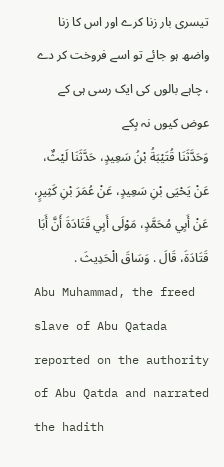تیسری بار زنا کرے اور اس کا زنا واضھ ہو جائے تو اسے فروخت کر دے ، چاہے بالوں کی ایک رسی ہی کے عوض کیوں نہ بِکے
وَحَدَّثَنَا قُتَيْبَةُ بْنُ سَعِيدٍ، حَدَّثَنَا لَيْثٌ، عَنْ يَحْيَى بْنِ سَعِيدٍ، عَنْ عُمَرَ بْنِ كَثِيرٍ، عَنْ أَبِي مُحَمَّدٍ، مَوْلَى أَبِي قَتَادَةَ أَنَّ أَبَا قَتَادَةَ، قَالَ . وَسَاقَ الْحَدِيثَ .
Abu Muhammad, the freed slave of Abu Qatada reported on the authority of Abu Qatda and narrated the hadith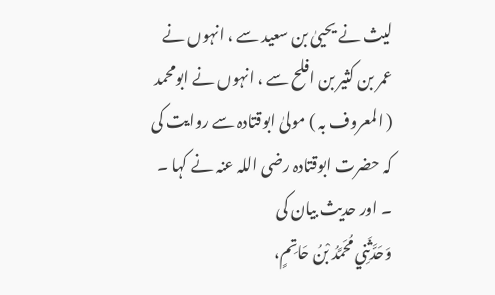لیث نے یحییٰ بن سعید سے ، انہوں نے عمر بن کثیر بن افلح سے ، انہوں نے ابومحمد ( المعروف بہ ) مولیٰ ابوقتادہ سے روایت کی کہ حضرت ابوقتادہ رضی اللہ عنہ نے کہا ۔ ۔ اور حدیث بیان کی
وَحَدَّثَنِي مُحَمَّدُ بْنُ حَاتِمٍ،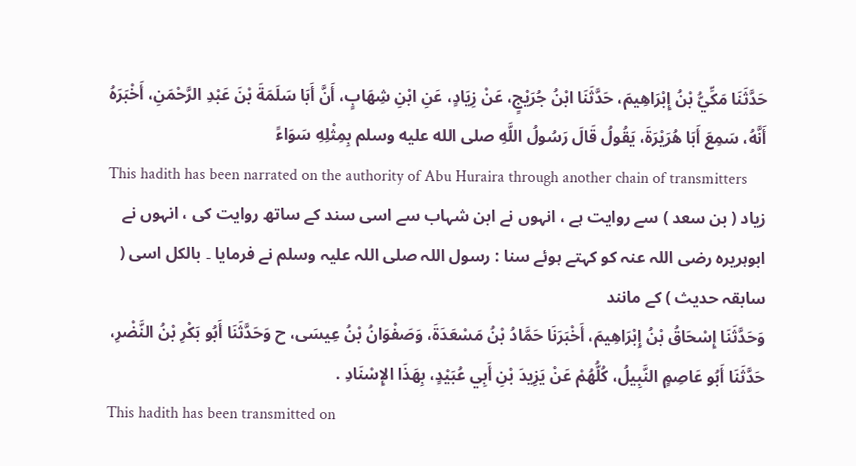حَدَّثَنَا مَكِّيُّ بْنُ إِبْرَاهِيمَ، حَدَّثَنَا ابْنُ جُرَيْجٍ، عَنْ زِيَادٍ، عَنِ ابْنِ شِهَابٍ، أَنَّ أَبَا سَلَمَةَ بْنَ عَبْدِ الرَّحْمَنِ، أَخْبَرَهُ أَنَّهُ، سَمِعَ أَبَا هُرَيْرَةَ، يَقُولُ قَالَ رَسُولُ اللَّهِ صلى الله عليه وسلم بِمِثْلِهِ سَوَاءً
This hadith has been narrated on the authority of Abu Huraira through another chain of transmitters
زیاد ( بن سعد ) سے روایت ہے ، انہوں نے ابن شہاب سے اسی سند کے ساتھ روایت کی ، انہوں نے ابوہریرہ رضی اللہ عنہ کو کہتے ہوئے سنا : رسول اللہ صلی اللہ علیہ وسلم نے فرمایا ۔ بالکل اسی ( سابقہ حدیث ) کے مانند
وَحَدَّثَنَا إِسْحَاقُ بْنُ إِبْرَاهِيمَ، أَخْبَرَنَا حَمَّادُ بْنُ مَسْعَدَةَ، وَصَفْوَانُ بْنُ عِيسَى، ح وَحَدَّثَنَا أَبُو بَكْرِ بْنُ النَّضْرِ، حَدَّثَنَا أَبُو عَاصِمٍ النَّبِيلُ، كُلُّهُمْ عَنْ يَزِيدَ بْنِ أَبِي عُبَيْدٍ، بِهَذَا الإِسْنَادِ .
This hadith has been transmitted on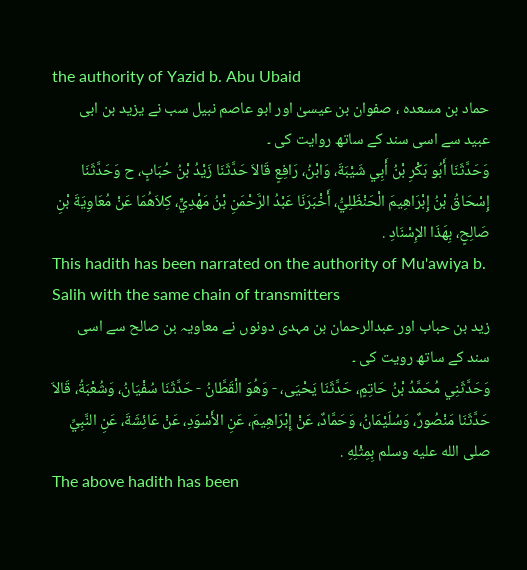the authority of Yazid b. Abu Ubaid
حماد بن مسعدہ ، صفوان بن عیسیٰ اور ابو عاصم نبیل سب نے یزید بن ابی عبید سے اسی سند کے ساتھ روایت کی ۔
وَحَدَّثَنَا أَبُو بَكْرِ بْنُ أَبِي شَيْبَةَ، وَابْنُ، رَافِعٍ قَالاَ حَدَّثَنَا زَيْدُ بْنُ حُبَابٍ، ح وَحَدَّثَنَا إِسْحَاقُ بْنُ إِبْرَاهِيمَ الْحَنْظَلِيُّ، أَخْبَرَنَا عَبْدُ الرَّحْمَنِ بْنُ مَهْدِيٍّ، كِلاَهُمَا عَنْ مُعَاوِيَةَ بْنِ صَالِحٍ، بِهَذَا الإِسْنَادِ .
This hadith has been narrated on the authority of Mu'awiya b. Salih with the same chain of transmitters
زید بن حباب اور عبدالرحمان بن مہدی دونوں نے معاویہ بن صالح سے اسی سند کے ساتھ رویت کی ۔
وَحَدَّثَنِي مُحَمَّدُ بْنُ حَاتِمٍ، حَدَّثَنَا يَحْيَى، - وَهُوَ الْقَطَّانُ - حَدَّثَنَا سُفْيَانُ، وَشُعْبَةُ، قَالاَ حَدَّثَنَا مَنْصُورٌ، وَسُلَيْمَانُ، وَحَمَّادٌ، عَنْ إِبْرَاهِيمَ، عَنِ الأَسْوَدِ، عَنْ عَائِشَةَ، عَنِ النَّبِيِّ صلى الله عليه وسلم بِمِثْلِهِ .
The above hadith has been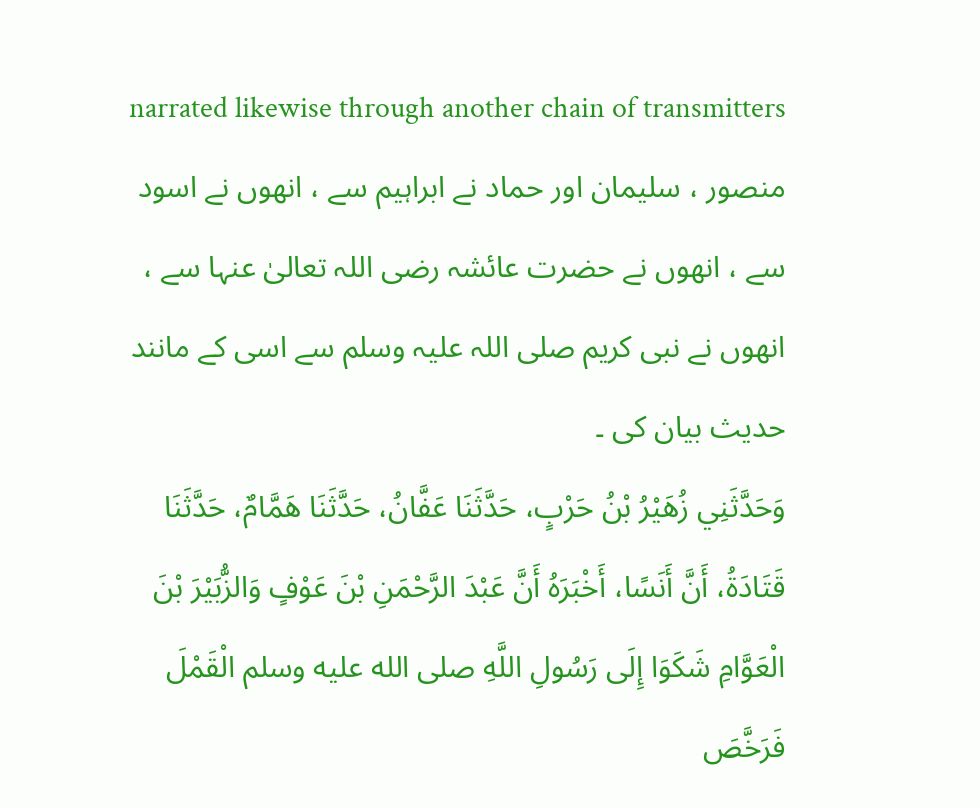narrated likewise through another chain of transmitters
منصور ، سلیمان اور حماد نے ابراہیم سے ، انھوں نے اسود سے ، انھوں نے حضرت عائشہ رضی اللہ تعالیٰ عنہا سے ، انھوں نے نبی کریم صلی اللہ علیہ وسلم سے اسی کے مانند حدیث بیان کی ۔
وَحَدَّثَنِي زُهَيْرُ بْنُ حَرْبٍ، حَدَّثَنَا عَفَّانُ، حَدَّثَنَا هَمَّامٌ، حَدَّثَنَا قَتَادَةُ، أَنَّ أَنَسًا، أَخْبَرَهُ أَنَّ عَبْدَ الرَّحْمَنِ بْنَ عَوْفٍ وَالزُّبَيْرَ بْنَ الْعَوَّامِ شَكَوَا إِلَى رَسُولِ اللَّهِ صلى الله عليه وسلم الْقَمْلَ فَرَخَّصَ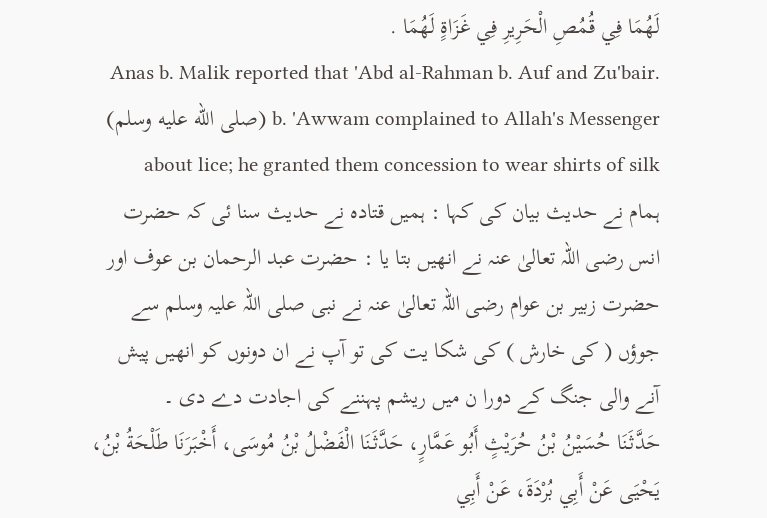لَهُمَا فِي قُمُصِ الْحَرِيرِ فِي غَزَاةٍ لَهُمَا .
Anas b. Malik reported that 'Abd al-Rahman b. Auf and Zu'bair. b. 'Awwam complained to Allah's Messenger (صلى الله عليه وسلم) about lice; he granted them concession to wear shirts of silk
ہمام نے حدیث بیان کی کہا : ہمیں قتادہ نے حدیث سنا ئی کہ حضرت انس رضی اللہ تعالیٰ عنہ نے انھیں بتا یا : حضرت عبد الرحمان بن عوف اور حضرت زبیر بن عوام رضی اللہ تعالیٰ عنہ نے نبی صلی اللہ علیہ وسلم سے جوؤں ( کی خارش ) کی شکا یت کی تو آپ نے ان دونوں کو انھیں پیش آنے والی جنگ کے دورا ن میں ریشم پہننے کی اجادت دے دی ۔
حَدَّثَنَا حُسَيْنُ بْنُ حُرَيْثٍ أَبُو عَمَّارٍ، حَدَّثَنَا الْفَضْلُ بْنُ مُوسَى، أَخْبَرَنَا طَلْحَةُ بْنُ، يَحْيَى عَنْ أَبِي بُرْدَةَ، عَنْ أَبِي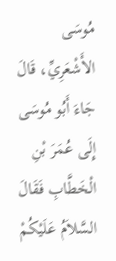مُوسَى الأَشْعَرِيِّ، قَالَ جَاءَ أَبُو مُوسَى إِلَى عُمَرَ بْنِ الْخَطَّابِ فَقَالَ السَّلاَمُ عَلَيْكُمْ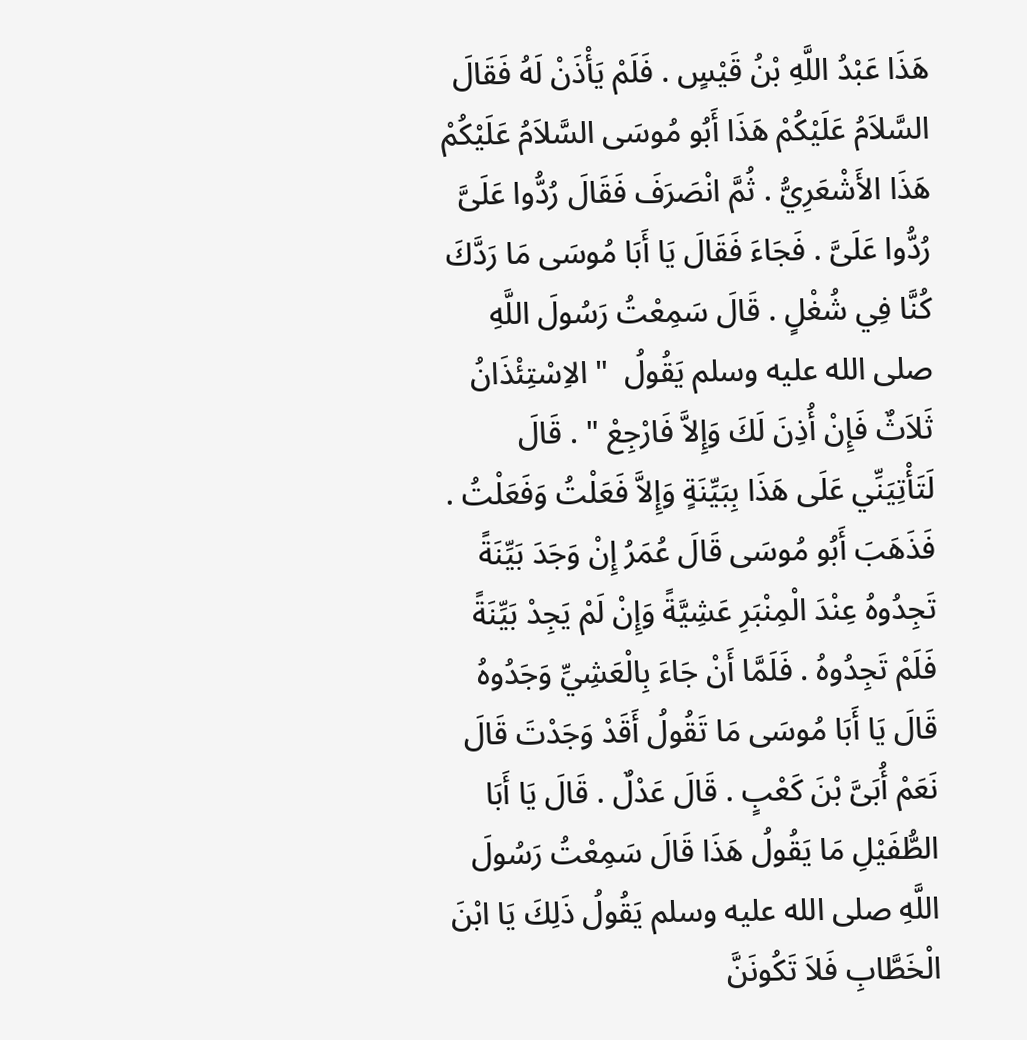هَذَا عَبْدُ اللَّهِ بْنُ قَيْسٍ . فَلَمْ يَأْذَنْ لَهُ فَقَالَ السَّلاَمُ عَلَيْكُمْ هَذَا أَبُو مُوسَى السَّلاَمُ عَلَيْكُمْ هَذَا الأَشْعَرِيُّ . ثُمَّ انْصَرَفَ فَقَالَ رُدُّوا عَلَىَّ رُدُّوا عَلَىَّ . فَجَاءَ فَقَالَ يَا أَبَا مُوسَى مَا رَدَّكَ كُنَّا فِي شُغْلٍ . قَالَ سَمِعْتُ رَسُولَ اللَّهِ صلى الله عليه وسلم يَقُولُ  " الاِسْتِئْذَانُ ثَلاَثٌ فَإِنْ أُذِنَ لَكَ وَإِلاَّ فَارْجِعْ " . قَالَ لَتَأْتِيَنِّي عَلَى هَذَا بِبَيِّنَةٍ وَإِلاَّ فَعَلْتُ وَفَعَلْتُ . فَذَهَبَ أَبُو مُوسَى قَالَ عُمَرُ إِنْ وَجَدَ بَيِّنَةً تَجِدُوهُ عِنْدَ الْمِنْبَرِ عَشِيَّةً وَإِنْ لَمْ يَجِدْ بَيِّنَةً فَلَمْ تَجِدُوهُ . فَلَمَّا أَنْ جَاءَ بِالْعَشِيِّ وَجَدُوهُ قَالَ يَا أَبَا مُوسَى مَا تَقُولُ أَقَدْ وَجَدْتَ قَالَ نَعَمْ أُبَىَّ بْنَ كَعْبٍ . قَالَ عَدْلٌ . قَالَ يَا أَبَا الطُّفَيْلِ مَا يَقُولُ هَذَا قَالَ سَمِعْتُ رَسُولَ اللَّهِ صلى الله عليه وسلم يَقُولُ ذَلِكَ يَا ابْنَ الْخَطَّابِ فَلاَ تَكُونَنَّ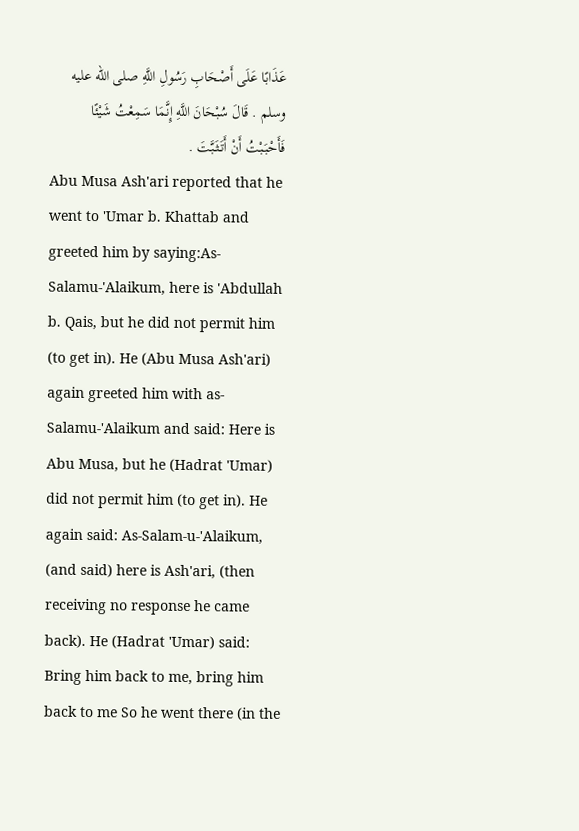عَذَابًا عَلَى أَصْحَابِ رَسُولِ اللَّهِ صلى الله عليه وسلم . قَالَ سُبْحَانَ اللَّهِ إِنَّمَا سَمِعْتُ شَيْئًا فَأَحْبَبْتُ أَنْ أَتَثَبَّتَ .
Abu Musa Ash'ari reported that he went to 'Umar b. Khattab and greeted him by saying:As-Salamu-'Alaikum, here is 'Abdullah b. Qais, but he did not permit him (to get in). He (Abu Musa Ash'ari) again greeted him with as-Salamu-'Alaikum and said: Here is Abu Musa, but he (Hadrat 'Umar) did not permit him (to get in). He again said: As-Salam-u-'Alaikum, (and said) here is Ash'ari, (then receiving no response he came back). He (Hadrat 'Umar) said: Bring him back to me, bring him back to me So he went there (in the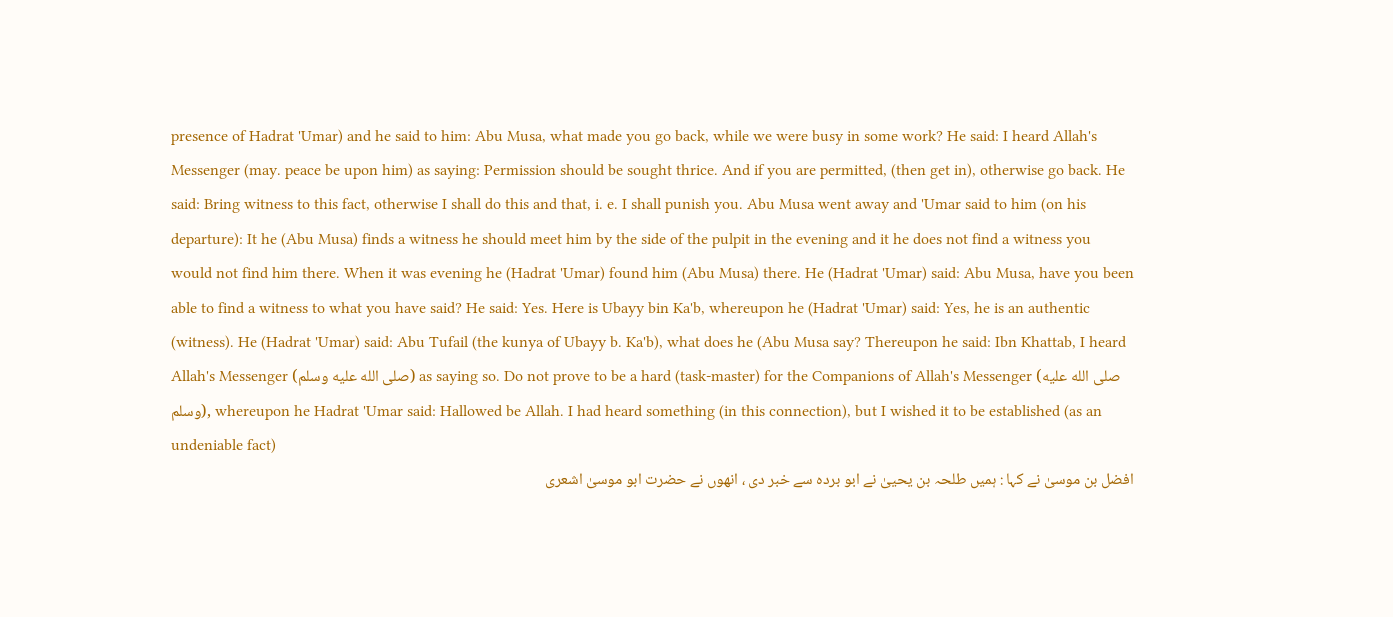presence of Hadrat 'Umar) and he said to him: Abu Musa, what made you go back, while we were busy in some work? He said: I heard Allah's Messenger (may. peace be upon him) as saying: Permission should be sought thrice. And if you are permitted, (then get in), otherwise go back. He said: Bring witness to this fact, otherwise I shall do this and that, i. e. I shall punish you. Abu Musa went away and 'Umar said to him (on his departure): It he (Abu Musa) finds a witness he should meet him by the side of the pulpit in the evening and it he does not find a witness you would not find him there. When it was evening he (Hadrat 'Umar) found him (Abu Musa) there. He (Hadrat 'Umar) said: Abu Musa, have you been able to find a witness to what you have said? He said: Yes. Here is Ubayy bin Ka'b, whereupon he (Hadrat 'Umar) said: Yes, he is an authentic (witness). He (Hadrat 'Umar) said: Abu Tufail (the kunya of Ubayy b. Ka'b), what does he (Abu Musa say? Thereupon he said: Ibn Khattab, I heard Allah's Messenger (صلى الله عليه وسلم) as saying so. Do not prove to be a hard (task-master) for the Companions of Allah's Messenger (صلى الله عليه وسلم), whereupon he Hadrat 'Umar said: Hallowed be Allah. I had heard something (in this connection), but I wished it to be established (as an undeniable fact)
افضل بن موسیٰ نے کہا : ہمیں طلحہ بن یحییٰ نے ابو بردہ سے خبر دی ، انھوں نے حضرت ابو موسیٰ اشعری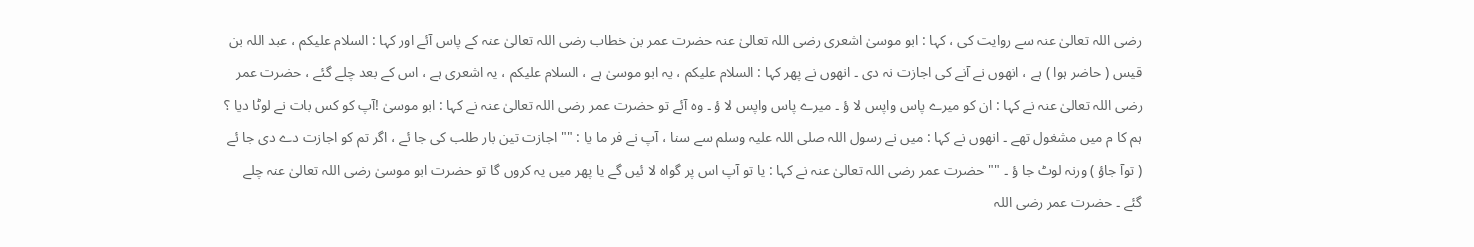رضی اللہ تعالیٰ عنہ سے روایت کی ، کہا : ابو موسیٰ اشعری رضی اللہ تعالیٰ عنہ حضرت عمر بن خطاب رضی اللہ تعالیٰ عنہ کے پاس آئے اور کہا : السلام علیکم ، عبد اللہ بن قیس ( حاضر ہوا ) ہے ، انھوں نے آنے کی اجازت نہ دی ۔ انھوں نے پھر کہا : السلام علیکم ، یہ ابو موسیٰ ہے ، السلام علیکم ، یہ اشعری ہے ، اس کے بعد چلے گئے ، حضرت عمر رضی اللہ تعالیٰ عنہ نے کہا : ان کو میرے پاس واپس لا ؤ ۔ میرے پاس واپس لا ؤ ۔ وہ آئے تو حضرت عمر رضی اللہ تعالیٰ عنہ نے کہا : ابو موسیٰ !آپ کو کس بات نے لوٹا دیا ؟ ہم کا م میں مشغول تھے ۔ انھوں نے کہا : میں نے رسول اللہ صلی اللہ علیہ وسلم سے سنا ، آپ نے فر ما یا : "" اجازت تین بار طلب کی جا ئے ، اگر تم کو اجازت دے دی جا ئے ( توآ جاؤ ) ورنہ لوٹ جا ؤ ۔ "" حضرت عمر رضی اللہ تعالیٰ عنہ نے کہا : یا تو آپ اس پر گواہ لا ئیں گے یا پھر میں یہ کروں گا تو حضرت ابو موسیٰ رضی اللہ تعالیٰ عنہ چلے گئے ۔ حضرت عمر رضی اللہ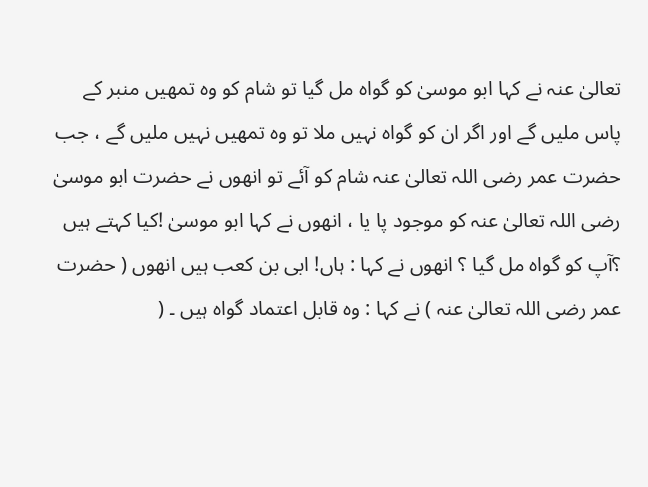تعالیٰ عنہ نے کہا ابو موسیٰ کو گواہ مل گیا تو شام کو وہ تمھیں منبر کے پاس ملیں گے اور اگر ان کو گواہ نہیں ملا تو وہ تمھیں نہیں ملیں گے ، جب حضرت عمر رضی اللہ تعالیٰ عنہ شام کو آئے تو انھوں نے حضرت ابو موسیٰ رضی اللہ تعالیٰ عنہ کو موجود پا یا ، انھوں نے کہا ابو موسیٰ !کیا کہتے ہیں ؟آپ کو گواہ مل گیا ؟ انھوں نے کہا : ہاں! ابی بن کعب ہیں انھوں ( حضرت عمر رضی اللہ تعالیٰ عنہ ) نے کہا : وہ قابل اعتماد گواہ ہیں ۔ (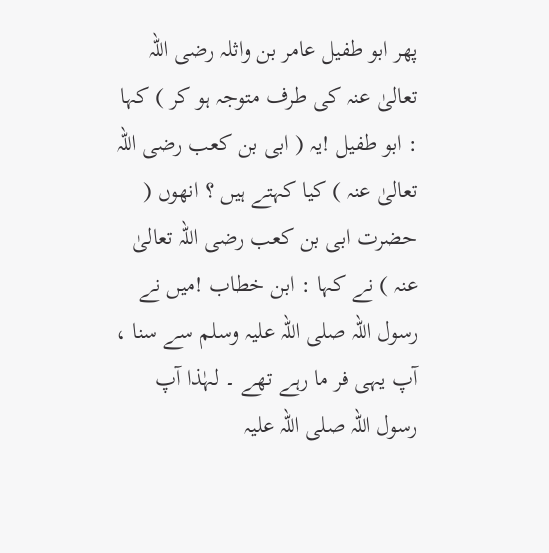پھر ابو طفیل عامر بن واثلہ رضی اللہ تعالیٰ عنہ کی طرف متوجہ ہو کر ) کہا : ابو طفیل !یہ ( ابی بن کعب رضی اللہ تعالیٰ عنہ ) کیا کہتے ہیں ؟ انھوں ( حضرت ابی بن کعب رضی اللہ تعالیٰ عنہ ) نے کہا : ابن خطاب !میں نے رسول اللہ صلی اللہ علیہ وسلم سے سنا ، آپ یہی فر ما رہے تھے ۔ لہٰذا آپ رسول اللہ صلی اللہ علیہ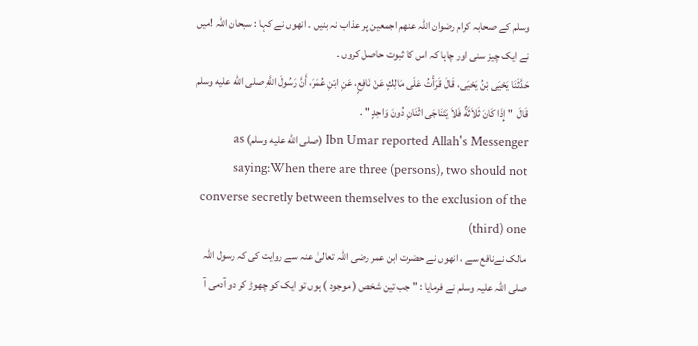وسلم کے صحابہ کرام رضوان اللہ عنھم اجمعین پر عذاب نہ بنیں ۔ انھوں نے کہا : سبحان اللہ !میں نے ایک چیز سنی اور چاہا کہ اس کا ثبوت حاصل کروں ۔
حَدَّثَنَا يَحْيَى بْنُ يَحْيَى، قَالَ قَرَأْتُ عَلَى مَالِكٍ عَنْ نَافِعٍ، عَنِ ابْنِ عُمَرَ، أَنَّ رَسُولَ اللَّهِ صلى الله عليه وسلم قَالَ  " إِذَا كَانَ ثَلاَثَةٌ فَلاَ يَتَنَاجَى اثْنَانِ دُونَ وَاحِدٍ " .
Ibn Umar reported Allah's Messenger (صلى الله عليه وسلم) as saying:When there are three (persons), two should not converse secretly between themselves to the exclusion of the (third) one
مالک نےنافع سے ، انھوں نے حضرت ابن عمر رضی اللہ تعالیٰ عنہ سے روایت کی کہ رسول اللہ صلی اللہ علیہ وسلم نے فرمایا : " جب تین شخص ( موجود ) ہوں تو ایک کو چھوڑ کر دو آدمی آ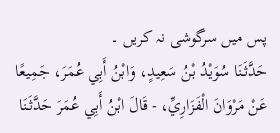پس میں سرگوشی نہ کریں ۔
حَدَّثَنَا سُوَيْدُ بْنُ سَعِيدٍ، وَابْنُ أَبِي عُمَرَ، جَمِيعًا عَنْ مَرْوَانَ الْفَزَارِيِّ، - قَالَ ابْنُ أَبِي عُمَرَ حَدَّثَنَا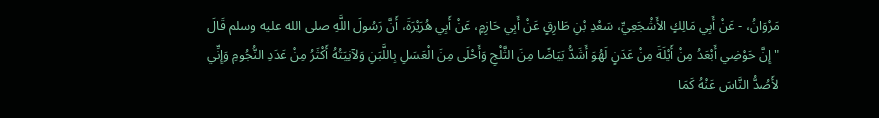مَرْوَانُ، - عَنْ أَبِي مَالِكٍ الأَشْجَعِيِّ، سَعْدِ بْنِ طَارِقٍ عَنْ أَبِي حَازِمٍ، عَنْ أَبِي هُرَيْرَةَ، أَنَّ رَسُولَ اللَّهِ صلى الله عليه وسلم قَالَ " إِنَّ حَوْضِي أَبْعَدُ مِنْ أَيْلَةَ مِنْ عَدَنٍ لَهُوَ أَشَدُّ بَيَاضًا مِنَ الثَّلْجِ وَأَحْلَى مِنَ الْعَسَلِ بِاللَّبَنِ وَلآنِيَتُهُ أَكْثَرُ مِنْ عَدَدِ النُّجُومِ وَإِنِّي لأَصُدُّ النَّاسَ عَنْهُ كَمَا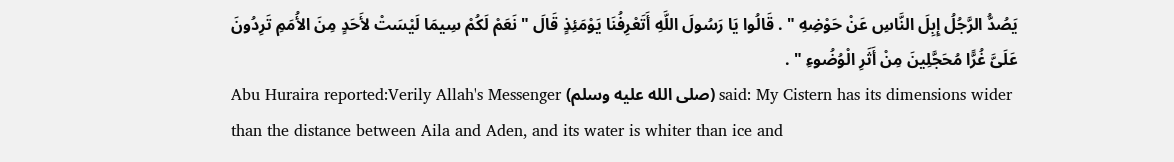يَصُدُّ الرَّجُلُ إِبِلَ النَّاسِ عَنْ حَوْضِهِ " . قَالُوا يَا رَسُولَ اللَّهِ أَتَعْرِفُنَا يَوْمَئِذٍ قَالَ " نَعَمْ لَكُمْ سِيمَا لَيْسَتْ لأَحَدٍ مِنَ الأُمَمِ تَرِدُونَ عَلَىَّ غُرًّا مُحَجَّلِينَ مِنْ أَثَرِ الْوُضُوءِ " .
Abu Huraira reported:Verily Allah's Messenger (صلى الله عليه وسلم) said: My Cistern has its dimensions wider than the distance between Aila and Aden, and its water is whiter than ice and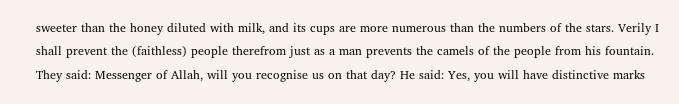sweeter than the honey diluted with milk, and its cups are more numerous than the numbers of the stars. Verily I shall prevent the (faithless) people therefrom just as a man prevents the camels of the people from his fountain. They said: Messenger of Allah, will you recognise us on that day? He said: Yes, you will have distinctive marks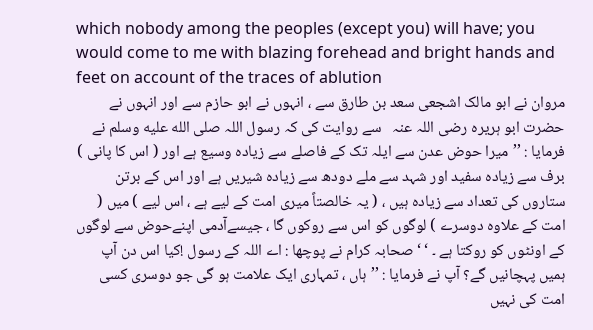which nobody among the peoples (except you) will have; you would come to me with blazing forehead and bright hands and feet on account of the traces of ablution
مروان نے ابو مالک اشجعی سعد بن طارق سے ، انہوں نے ابو حازم سے اور انہوں نے حضرت ابو ہریرہ ‌رضی ‌اللہ ‌عنہ ‌ ‌ سے روایت کی کہ رسول اللہ صلى الله عليه وسلم نے فرمایا : ’’میرا حوض عدن سے ایلہ تک کے فاصلے سے زیادہ وسیع ہے اور ( اس کا پانی ) برف سے زیادہ سفید اور شہد سے ملے دودھ سے زیادہ شیریں ہے اور اس کے برتن ستاروں کی تعداد سے زیادہ ہیں ، ( یہ خالصتاً میری امت کے لیے ہے ، اس لیے ) میں ( امت کے علاوہ دوسرے ) لوگوں کو اس سے روکوں گا ، جیسےآدمی اپنےحوض سے لوگوں کے اونٹوں کو روکتا ہے ۔ ‘ ‘ صحابہ کرام نے پوچھا : اے اللہ کے رسول !کیا اس دن آپ ہمیں پہچانیں گے؟ آپ نے فرمایا : ’’ہاں ، تمہاری ایک علامت ہو گی جو دوسری کسی امت کی نہیں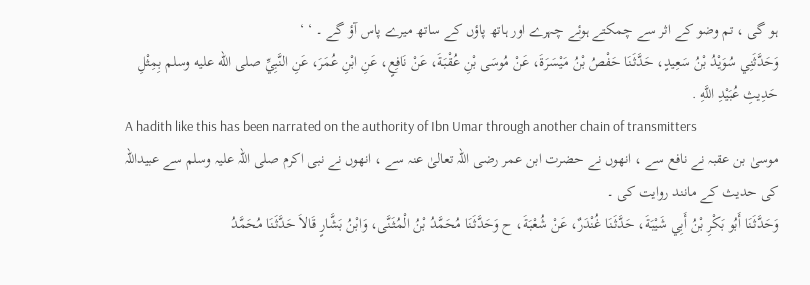ہو گی ، تم وضو کے اثر سے چمکتے ہوئے چہرے اور ہاتھ پاؤں کے ساتھ میرے پاس آؤ گے ۔ ‘ ‘
وَحَدَّثَنِي سُوَيْدُ بْنُ سَعِيدٍ، حَدَّثَنَا حَفْصُ بْنُ مَيْسَرَةَ، عَنْ مُوسَى بْنِ عُقْبَةَ، عَنْ نَافِعٍ، عَنِ ابْنِ عُمَرَ، عَنِ النَّبِيِّ صلى الله عليه وسلم بِمِثْلِ حَدِيثِ عُبَيْدِ اللَّهِ .
A hadith like this has been narrated on the authority of Ibn Umar through another chain of transmitters
موسیٰ بن عقبہ نے نافع سے ، انھوں نے حضرت ابن عمر رضی اللہ تعالیٰ عنہ سے ، انھوں نے نبی اکرم صلی اللہ علیہ وسلم سے عبیداللہ کی حدیث کے مانند روایت کی ۔
وَحَدَّثَنَا أَبُو بَكْرِ بْنُ أَبِي شَيْبَةَ، حَدَّثَنَا غُنْدَرٌ، عَنْ شُعْبَةَ، ح وَحَدَّثَنَا مُحَمَّدُ بْنُ الْمُثَنَّى، وَابْنُ بَشَّارٍ قَالاَ حَدَّثَنَا مُحَمَّدُ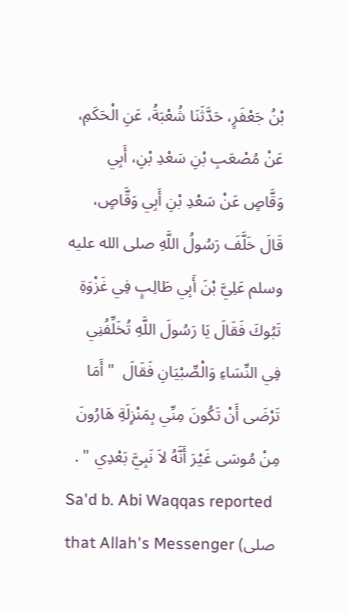بْنُ جَعْفَرٍ، حَدَّثَنَا شُعْبَةُ، عَنِ الْحَكَمِ، عَنْ مُصْعَبِ بْنِ سَعْدِ بْنِ، أَبِي وَقَّاصٍ عَنْ سَعْدِ بْنِ أَبِي وَقَّاصٍ، قَالَ خَلَّفَ رَسُولُ اللَّهِ صلى الله عليه وسلم عَلِيَّ بْنَ أَبِي طَالِبٍ فِي غَزْوَةِ تَبُوكَ فَقَالَ يَا رَسُولَ اللَّهِ تُخَلِّفُنِي فِي النِّسَاءِ وَالْصِّبْيَانِ فَقَالَ  " أَمَا تَرْضَى أَنْ تَكُونَ مِنِّي بِمَنْزِلَةِ هَارُونَ مِنْ مُوسَى غَيْرَ أَنَّهُ لاَ نَبِيَّ بَعْدِي " .
Sa'd b. Abi Waqqas reported that Allah's Messenger (صلى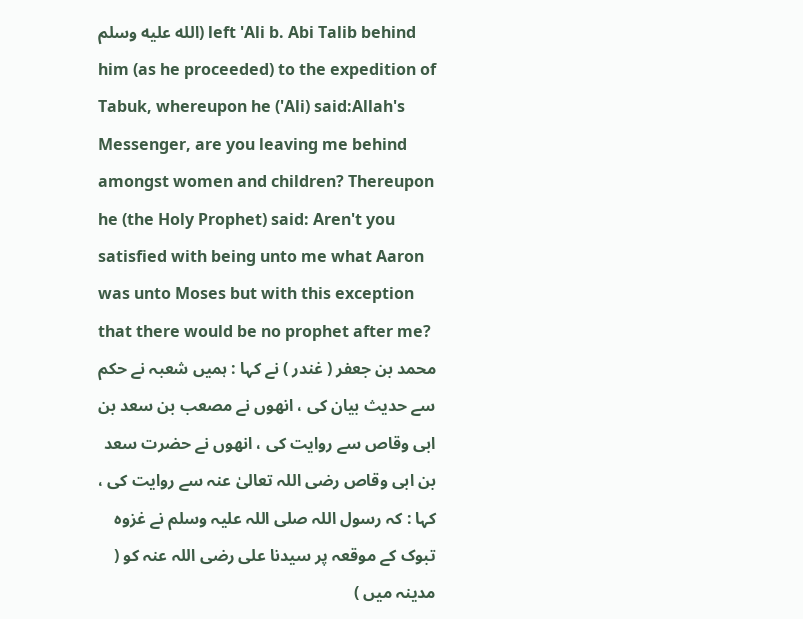الله عليه وسلم) left 'Ali b. Abi Talib behind him (as he proceeded) to the expedition of Tabuk, whereupon he ('Ali) said:Allah's Messenger, are you leaving me behind amongst women and children? Thereupon he (the Holy Prophet) said: Aren't you satisfied with being unto me what Aaron was unto Moses but with this exception that there would be no prophet after me?
محمد بن جعفر ( غندر ) نے کہا : ہمیں شعبہ نے حکم سے حدیث بیان کی ، انھوں نے مصعب بن سعد بن ابی وقاص سے روایت کی ، انھوں نے حضرت سعد بن ابی وقاص رضی اللہ تعالیٰ عنہ سے روایت کی ، کہا : کہ رسول اللہ صلی اللہ علیہ وسلم نے غزوہ تبوک کے موقعہ پر سیدنا علی رضی اللہ عنہ کو ( مدینہ میں )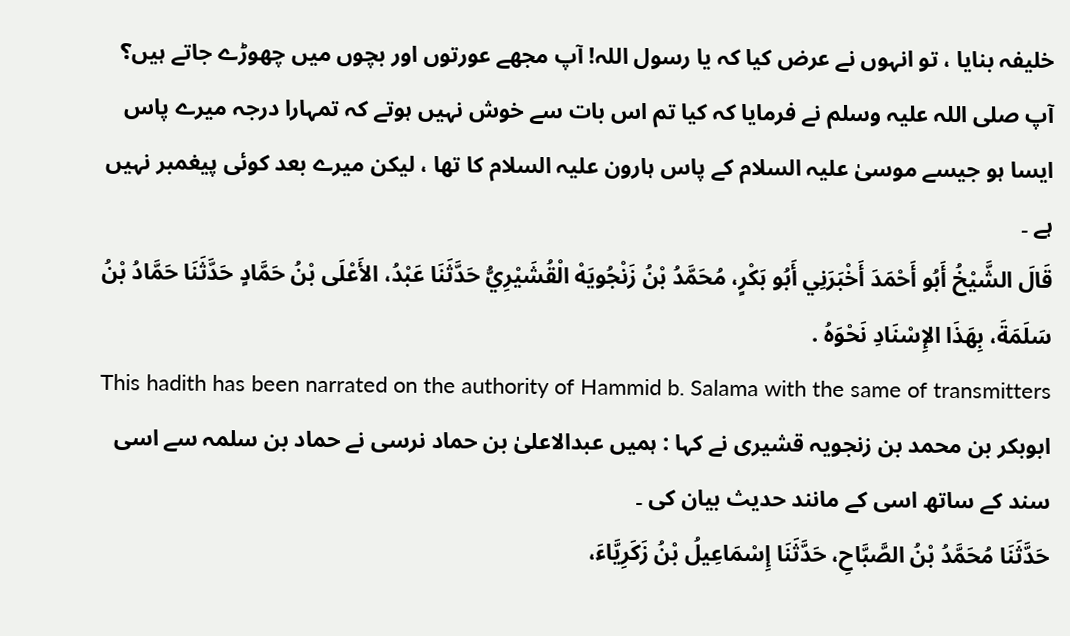خلیفہ بنایا ، تو انہوں نے عرض کیا کہ یا رسول اللہ! آپ مجھے عورتوں اور بچوں میں چھوڑے جاتے ہیں؟ آپ صلی اللہ علیہ وسلم نے فرمایا کہ کیا تم اس بات سے خوش نہیں ہوتے کہ تمہارا درجہ میرے پاس ایسا ہو جیسے موسیٰ علیہ السلام کے پاس ہارون علیہ السلام کا تھا ، لیکن میرے بعد کوئی پیغمبر نہیں ہے ۔
قَالَ الشَّيْخُ أَبُو أَحْمَدَ أَخْبَرَنِي أَبُو بَكْرٍ، مُحَمَّدُ بْنُ زَنْجُويَهْ الْقُشَيْرِيُّ حَدَّثَنَا عَبْدُ، الأَعْلَى بْنُ حَمَّادٍ حَدَّثَنَا حَمَّادُ بْنُ سَلَمَةَ، بِهَذَا الإِسْنَادِ نَحْوَهُ .
This hadith has been narrated on the authority of Hammid b. Salama with the same of transmitters
ابوبکر بن محمد بن زنجویہ قشیری نے کہا : ہمیں عبدالاعلیٰ بن حماد نرسی نے حماد بن سلمہ سے اسی سند کے ساتھ اسی کے مانند حدیث بیان کی ۔
حَدَّثَنَا مُحَمَّدُ بْنُ الصَّبَّاحِ، حَدَّثَنَا إِسْمَاعِيلُ بْنُ زَكَرِيَّاءَ،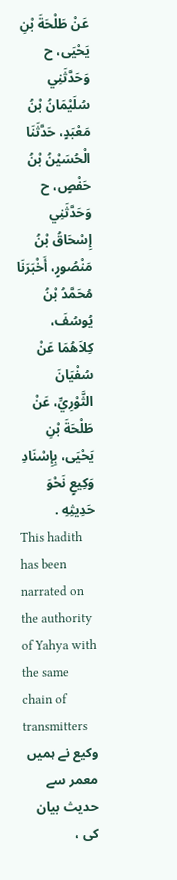عَنْ طَلْحَةَ بْنِ يَحْيَى، ح وَحَدَّثَنِي سُلَيْمَانُ بْنُ مَعْبَدٍ، حَدَّثَنَا الْحُسَيْنُ بْنُ حَفْصٍ، ح وَحَدَّثَنِي إِسْحَاقُ بْنُ مَنْصُورٍ، أَخْبَرَنَا مُحَمَّدُ بْنُ يُوسُفَ، كِلاَهُمَا عَنْ سُفْيَانَ الثَّوْرِيِّ، عَنْ طَلْحَةَ بْنِ يَحْيَى، بِإِسْنَادِ وَكِيعٍ نَحْوَ حَدِيثِهِ .
This hadith has been narrated on the authority of Yahya with the same chain of transmitters
وکیع نے ہمیں معمر سے حدیث بیان کی ،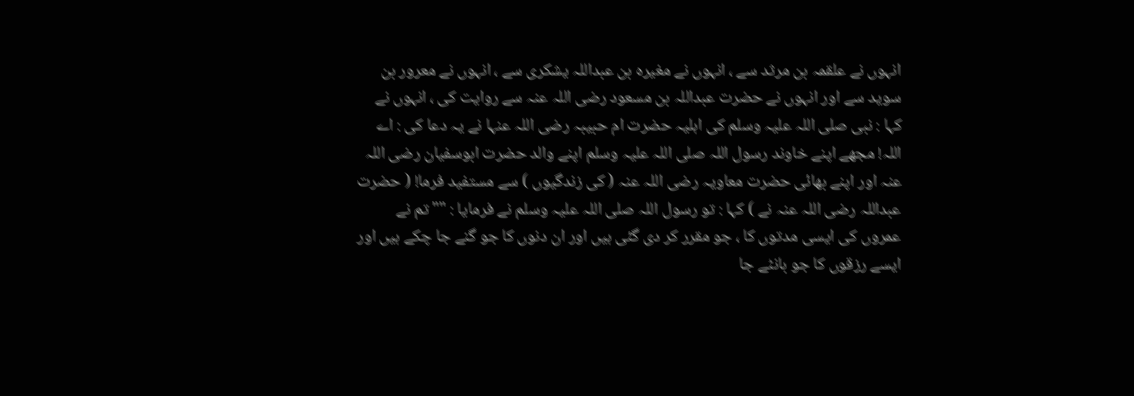انہوں نے علقمہ بن مرثد سے ، انہوں نے مغیرہ بن عبداللہ یشکری سے ، انہوں نے معرور بن سوید سے اور انہوں نے حضرت عبداللہ بن مسعود رضی اللہ عنہ سے روایت کی ، انہوں نے کہا : نبی صلی اللہ علیہ وسلم کی اہلیہ حضرت ام حبیبہ رضی اللہ عنہا نے یہ دعا کی : اے اللہ! مجھے اپنے خاوند رسول اللہ صلی اللہ علیہ وسلم اپنے والد حضرت ابوسفیان رضی اللہ عنہ اور اپنے بھائی حضرت معاویہ رضی اللہ عنہ ( کی زندگیوں ) سے مستفید فرما! ( حضرت عبداللہ رضی اللہ عنہ نے ) کہا : تو رسول اللہ صلی اللہ علیہ وسلم نے فرمایا : "" تم نے عمروں کی ایسی مدتوں کا ، جو مقرر کر دی گئی ہیں اور ان دنوں کا جو گنے جا چکے ہیں اور ایسے رزقوں کا جو بانٹے جا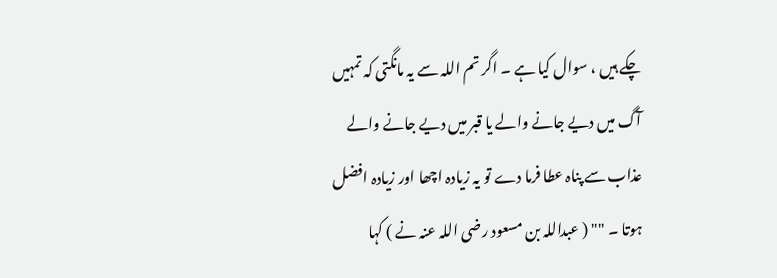چکے ہیں ، سوال کیا ہے ۔ اگر تم اللہ سے یہ مانگتی کہ تمہیں آگ میں دیے جانے والے یا قبر میں دیے جانے والے عذاب سے پناہ عطا فرما دے تو یہ زیادہ اچھا اور زیادہ افضل ہوتا ۔ "" ( عبداللہ بن مسعود رضی اللہ عنہ نے ) کہا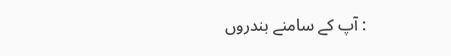: آپ کے سامنے بندروں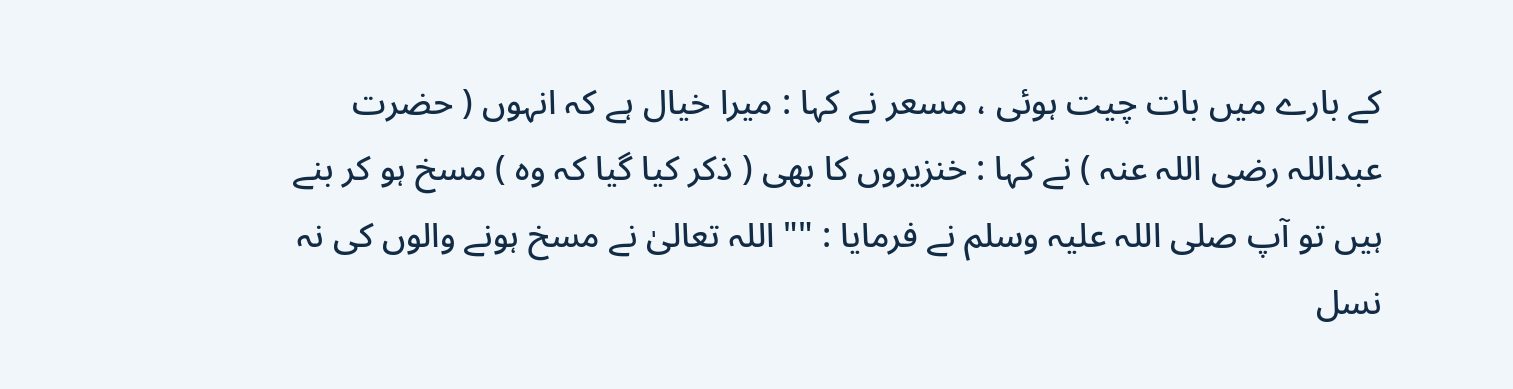کے بارے میں بات چیت ہوئی ، مسعر نے کہا : میرا خیال ہے کہ انہوں ( حضرت عبداللہ رضی اللہ عنہ ) نے کہا : خنزیروں کا بھی ( ذکر کیا گیا کہ وہ ) مسخ ہو کر بنے ہیں تو آپ صلی اللہ علیہ وسلم نے فرمایا : "" اللہ تعالیٰ نے مسخ ہونے والوں کی نہ نسل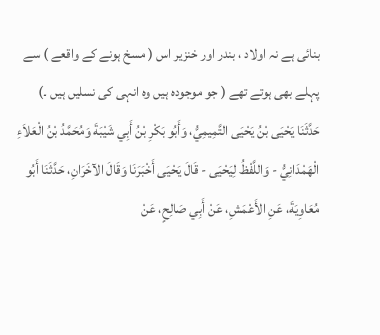بنائی ہے نہ اولاد ، بندر اور خنزیر اس ( مسخ ہونے کے واقعے ) سے پہلے بھی ہوتے تھے ( جو موجودہ ہیں وہ انہی کی نسلیں ہیں ۔)
حَدَّثَنَا يَحْيَى بْنُ يَحْيَى التَّمِيمِيُّ، وَأَبُو بَكْرِ بْنُ أَبِي شَيْبَةَ وَمُحَمَّدُ بْنُ الْعَلاَءِ الْهَمْدَانِيُّ - وَاللَّفْظُ لِيَحْيَى - قَالَ يَحْيَى أَخْبَرَنَا وَقَالَ الآخَرَانِ، حَدَّثَنَا أَبُو مُعَاوِيَةَ، عَنِ الأَعْمَشِ، عَنْ أَبِي صَالِحٍ، عَنْ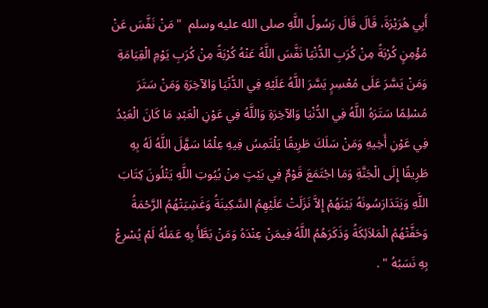أَبِي هُرَيْرَةَ، قَالَ قَالَ رَسُولُ اللَّهِ صلى الله عليه وسلم  " مَنْ نَفَّسَ عَنْ مُؤْمِنٍ كُرْبَةً مِنْ كُرَبِ الدُّنْيَا نَفَّسَ اللَّهُ عَنْهُ كُرْبَةً مِنْ كُرَبِ يَوْمِ الْقِيَامَةِ وَمَنْ يَسَّرَ عَلَى مُعْسِرٍ يَسَّرَ اللَّهُ عَلَيْهِ فِي الدُّنْيَا وَالآخِرَةِ وَمَنْ سَتَرَ مُسْلِمًا سَتَرَهُ اللَّهُ فِي الدُّنْيَا وَالآخِرَةِ وَاللَّهُ فِي عَوْنِ الْعَبْدِ مَا كَانَ الْعَبْدُ فِي عَوْنِ أَخِيهِ وَمَنْ سَلَكَ طَرِيقًا يَلْتَمِسُ فِيهِ عِلْمًا سَهَّلَ اللَّهُ لَهُ بِهِ طَرِيقًا إِلَى الْجَنَّةِ وَمَا اجْتَمَعَ قَوْمٌ فِي بَيْتٍ مِنْ بُيُوتِ اللَّهِ يَتْلُونَ كِتَابَ اللَّهِ وَيَتَدَارَسُونَهُ بَيْنَهُمْ إِلاَّ نَزَلَتْ عَلَيْهِمُ السَّكِينَةُ وَغَشِيَتْهُمُ الرَّحْمَةُ وَحَفَّتْهُمُ الْمَلاَئِكَةُ وَذَكَرَهُمُ اللَّهُ فِيمَنْ عِنْدَهُ وَمَنْ بَطَّأَ بِهِ عَمَلُهُ لَمْ يُسْرِعْ بِهِ نَسَبُهُ " .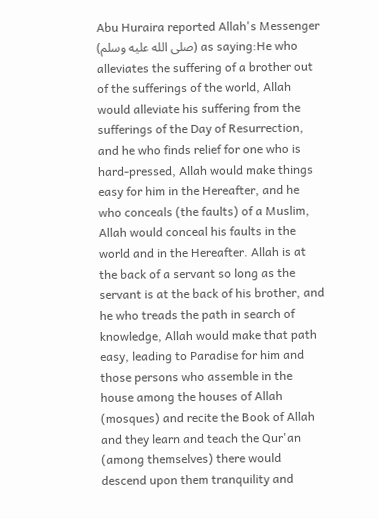Abu Huraira reported Allah's Messenger (صلى الله عليه وسلم) as saying:He who alleviates the suffering of a brother out of the sufferings of the world, Allah would alleviate his suffering from the sufferings of the Day of Resurrection, and he who finds relief for one who is hard-pressed, Allah would make things easy for him in the Hereafter, and he who conceals (the faults) of a Muslim, Allah would conceal his faults in the world and in the Hereafter. Allah is at the back of a servant so long as the servant is at the back of his brother, and he who treads the path in search of knowledge, Allah would make that path easy, leading to Paradise for him and those persons who assemble in the house among the houses of Allah (mosques) and recite the Book of Allah and they learn and teach the Qur'an (among themselves) there would descend upon them tranquility and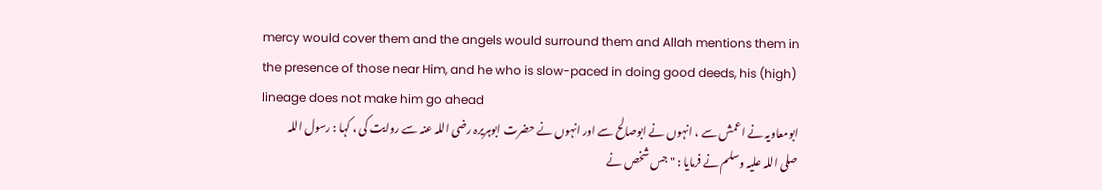mercy would cover them and the angels would surround them and Allah mentions them in the presence of those near Him, and he who is slow-paced in doing good deeds, his (high) lineage does not make him go ahead
ابومعاویہ نے اعمش سے ، انہوں نے ابوصالح سے اور انہوں نے حضرت ابوہریرہ رضی اللہ عنہ سے روایت کی ، کہا : رسول اللہ صلی اللہ علیہ وسلم نے فرمایا : " جس شخص نے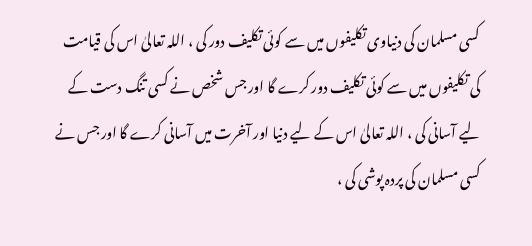کسی مسلمان کی دنیاوی تکلیفوں میں سے کوئی تکلیف دور کی ، اللہ تعالیٰ اس کی قیامت کی تکلیفوں میں سے کوئی تکلیف دور کرے گا اور جس شخص نے کسی تنگ دست کے لیے آسانی کی ، اللہ تعالیٰ اس کے لیے دنیا اور آخرت میں آسانی کرے گا اور جس نے کسی مسلمان کی پردہ پوشی کی ،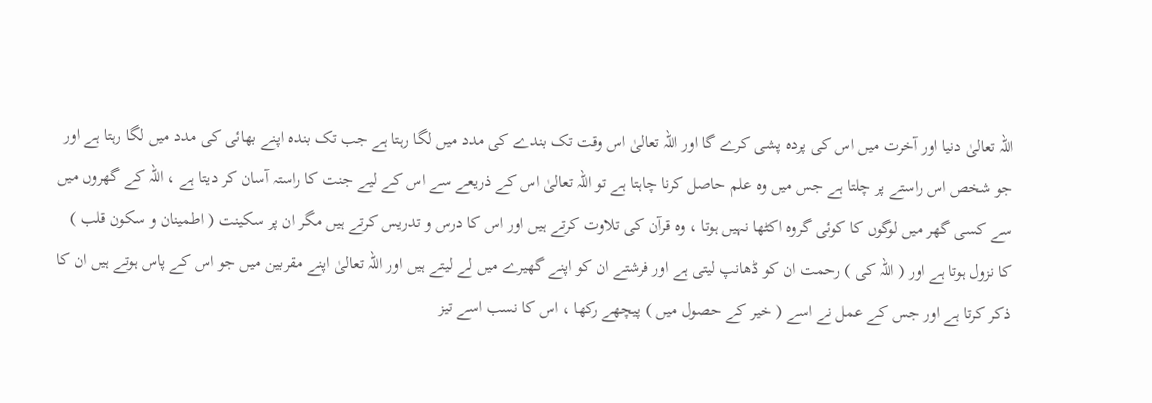اللہ تعالیٰ دنیا اور آخرت میں اس کی پردہ پشی کرے گا اور اللہ تعالیٰ اس وقت تک بندے کی مدد میں لگا رہتا ہے جب تک بندہ اپنے بھائی کی مدد میں لگا رہتا ہے اور جو شخص اس راستے پر چلتا ہے جس میں وہ علم حاصل کرنا چاہتا ہے تو اللہ تعالیٰ اس کے ذریعے سے اس کے لیے جنت کا راستہ آسان کر دیتا ہے ، اللہ کے گھروں میں سے کسی گھر میں لوگوں کا کوئی گروہ اکٹھا نہیں ہوتا ، وہ قرآن کی تلاوت کرتے ہیں اور اس کا درس و تدریس کرتے ہیں مگر ان پر سکینت ( اطمینان و سکون قلب ) کا نزول ہوتا ہے اور ( اللہ کی ) رحمت ان کو ڈھانپ لیتی ہے اور فرشتے ان کو اپنے گھیرے میں لے لیتے ہیں اور اللہ تعالیٰ اپنے مقربین میں جو اس کے پاس ہوتے ہیں ان کا ذکر کرتا ہے اور جس کے عمل نے اسے ( خیر کے حصول میں ) پیچھے رکھا ، اس کا نسب اسے تیز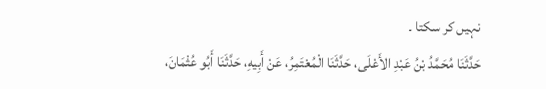نہیں کر سکتا ۔
حَدَّثَنَا مُحَمَّدُ بْنُ عَبْدِ الأَعْلَى، حَدَّثَنَا الْمُعْتَمِرُ، عَنْ أَبِيهِ، حَدَّثَنَا أَبُو عُثْمَانَ،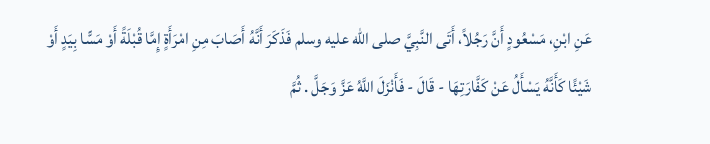عَنِ ابْنِ، مَسْعُودٍ أَنَّ رَجُلاً، أَتَى النَّبِيَّ صلى الله عليه وسلم فَذَكَرَ أَنَّهُ أَصَابَ مِنِ امْرَأَةٍ إِمَّا قُبْلَةً أَوْ مَسًّا بِيَدٍ أَوْ شَيْئًا كَأَنَّهُ يَسْأَلُ عَنْ كَفَّارَتِهَا - قَالَ - فَأَنْزَلَ اللَّهُ عَزَّ وَجَلَّ . ثُمَّ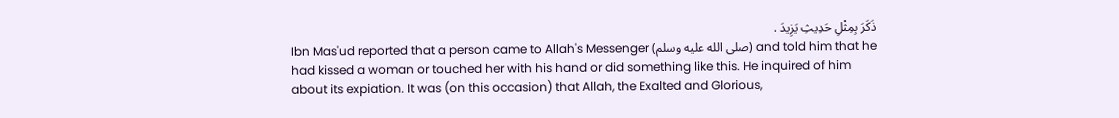ذَكَرَ بِمِثْلِ حَدِيثِ يَزِيدَ .
Ibn Mas'ud reported that a person came to Allah's Messenger (صلى الله عليه وسلم) and told him that he had kissed a woman or touched her with his hand or did something like this. He inquired of him about its expiation. It was (on this occasion) that Allah, the Exalted and Glorious,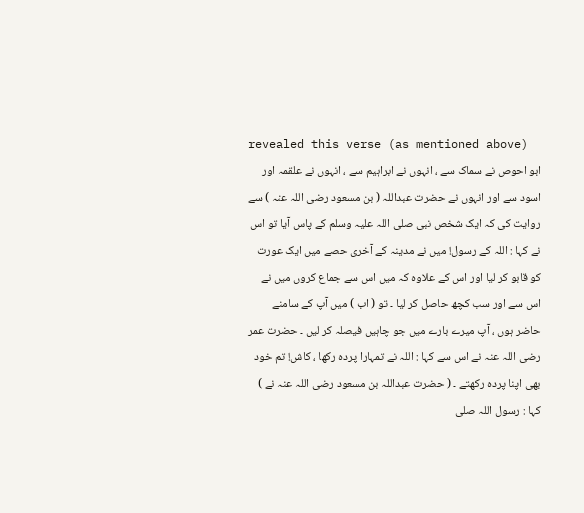revealed this verse (as mentioned above)
ابو احوص نے سماک سے ، انہوں نے ابراہیم سے ، انہوں نے علقمہ اور اسود سے اور انہوں نے حضرت عبداللہ ( بن مسعود رضی اللہ عنہ ) سے روایت کی کہ ایک شخص نبی صلی اللہ علیہ وسلم کے پاس آیا تو اس نے کہا : اللہ کے رسول! میں نے مدینہ کے آخری حصے میں ایک عورت کو قابو کر لیا اور اس کے علاوہ کہ میں اس سے جماع کروں میں نے اس سے اور سب کچھ حاصل کر لیا ۔ تو ( اب ) میں آپ کے سامنے حاضر ہوں ، آپ میرے بارے میں جو چاہیں فیصلہ کر لیں ۔ حضرت عمر رضی اللہ عنہ نے اس سے کہا : اللہ نے تمہارا پردہ رکھا ، کاش! تم خود بھی اپنا پردہ رکھتے ۔ ( حضرت عبداللہ بن مسعود رضی اللہ عنہ نے ) کہا : رسول اللہ صلی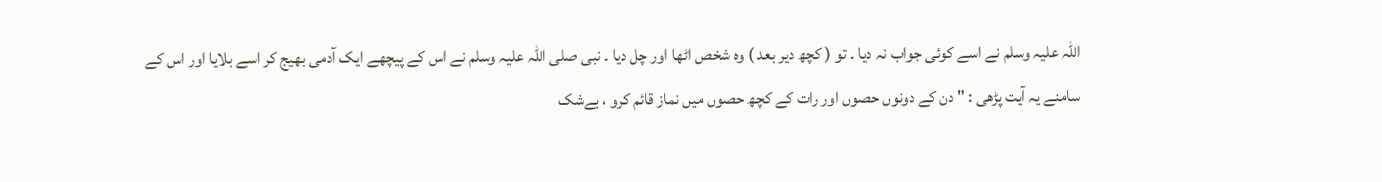اللہ علیہ وسلم نے اسے کوئی جواب نہ دیا ۔ تو ( کچھ دیر بعد ) وہ شخص اٹھا اور چل دیا ۔ نبی صلی اللہ علیہ وسلم نے اس کے پیچھے ایک آدمی بھیج کر اسے بلایا اور اس کے سامنے یہ آیت پڑھی : " دن کے دونوں حصوں اور رات کے کچھ حصوں میں نماز قائم کرو ، بےشک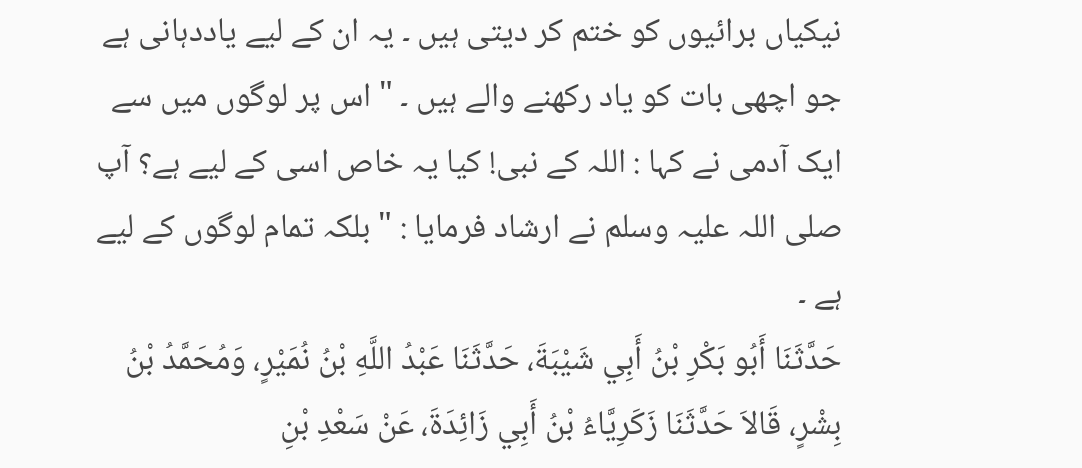نیکیاں برائیوں کو ختم کر دیتی ہیں ۔ یہ ان کے لیے یاددہانی ہے جو اچھی بات کو یاد رکھنے والے ہیں ۔ " اس پر لوگوں میں سے ایک آدمی نے کہا : اللہ کے نبی! کیا یہ خاص اسی کے لیے ہے؟ آپ صلی اللہ علیہ وسلم نے ارشاد فرمایا : " بلکہ تمام لوگوں کے لیے ہے ۔
حَدَّثَنَا أَبُو بَكْرِ بْنُ أَبِي شَيْبَةَ، حَدَّثَنَا عَبْدُ اللَّهِ بْنُ نُمَيْرٍ، وَمُحَمَّدُ بْنُ بِشْرٍ، قَالاَ حَدَّثَنَا زَكَرِيَّاءُ بْنُ أَبِي زَائِدَةَ، عَنْ سَعْدِ بْنِ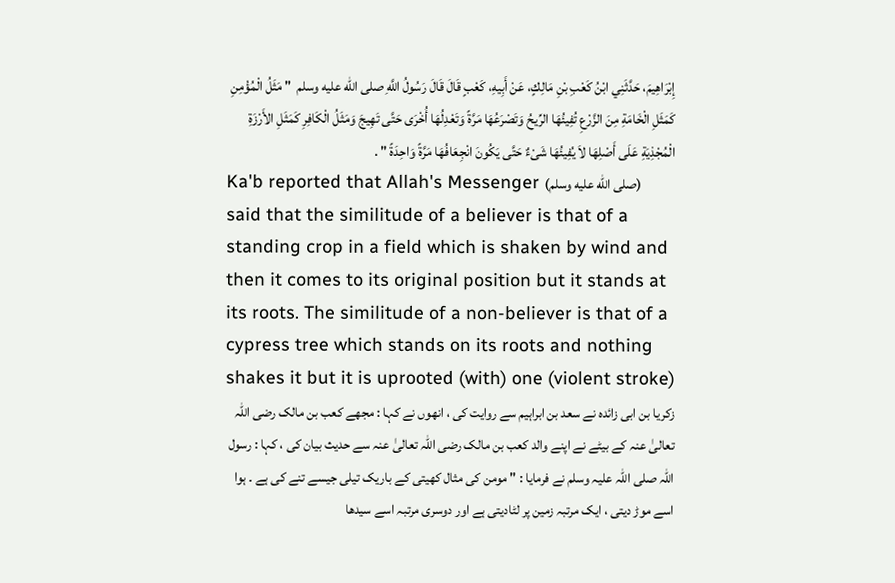إِبْرَاهِيمَ، حَدَّثَنِي ابْنُ كَعْبِ بْنِ مَالِكٍ، عَنْ أَبِيهِ، كَعْبٍ قَالَ قَالَ رَسُولُ اللَّهِ صلى الله عليه وسلم  " مَثَلُ الْمُؤْمِنِ كَمَثَلِ الْخَامَةِ مِنَ الزَّرْعِ تُفِيئُهَا الرِّيحُ وَتَصْرَعُهَا مَرَّةً وَتَعْدِلُهَا أُخْرَى حَتَّى تَهِيجَ وَمَثَلُ الْكَافِرِ كَمَثَلِ الأَرْزَةِ الْمُجْذِيَةِ عَلَى أَصْلِهَا لاَ يُفِيئُهَا شَىْءٌ حَتَّى يَكُونَ انْجِعَافُهَا مَرَّةً وَاحِدَةً " .
Ka'b reported that Allah's Messenger (صلى الله عليه وسلم) said that the similitude of a believer is that of a standing crop in a field which is shaken by wind and then it comes to its original position but it stands at its roots. The similitude of a non-believer is that of a cypress tree which stands on its roots and nothing shakes it but it is uprooted (with) one (violent stroke)
زکریا بن ابی زائدہ نے سعد بن ابراہیم سے روایت کی ، انھوں نے کہا : مجھے کعب بن مالک رضی اللہ تعالیٰ عنہ کے بیٹے نے اپنے والد کعب بن مالک رضی اللہ تعالیٰ عنہ سے حدیث بیان کی ، کہا : رسول اللہ صلی اللہ علیہ وسلم نے فرمایا : " مومن کی مثال کھیتی کے باریک تیلی جیسے تنے کی ہے ۔ ہوا اسے موڑ دیتی ، ایک مرتبہ زمین پر لٹادیتی ہے اور دوسری مرتبہ اسے سیدھا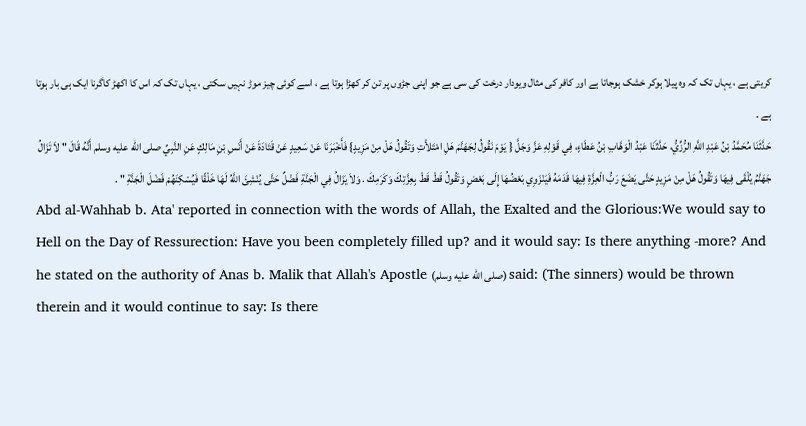کریتی ہے ، یہاں تک کہ وہ پیلا ہوکر خشک ہوجاتا ہے اور کافر کی مثال ویودار درخت کی سی ہے جو اپنی جڑوں پر تن کر کھڑا ہوتا ہے ، اسے کوئی چیز موڑ نہیں سکتی ، یہاں تک کہ اس کا اکھڑ کاگرنا ایک ہی بار ہوتا ہے ۔
حَدَّثَنَا مُحَمَّدُ بْنُ عَبْدِ اللَّهِ الرُّزِّيُّ، حَدَّثَنَا عَبْدُ الْوَهَّابِ بْنُ عَطَاءٍ، فِي قَوْلِهِ عَزَّ وَجَلَّ { يَوْمَ نَقُولُ لِجَهَنَّمَ هَلِ امْتَلأْتِ وَتَقُولُ هَلْ مِنْ مَزِيدٍ} فَأَخْبَرَنَا عَنْ سَعِيدٍ عَنْ قَتَادَةَ عَنْ أَنَسِ بْنِ مَالِكٍ عَنِ النَّبِيِّ صلى الله عليه وسلم أَنَّهُ قَالَ " لاَ تَزَالُ جَهَنَّمُ يُلْقَى فِيهَا وَتَقُولُ هَلْ مِنْ مَزِيدٍ حَتَّى يَضَعَ رَبُّ الْعِزَّةِ فِيهَا قَدَمَهُ فَيَنْزَوِي بَعْضُهَا إِلَى بَعْضٍ وَتَقُولُ قَطْ قَطْ بِعِزَّتِكَ وَكَرَمِكَ . وَلاَ يَزَالُ فِي الْجَنَّةِ فَضْلٌ حَتَّى يُنْشِئَ اللَّهُ لَهَا خَلْقًا فَيُسْكِنَهُمْ فَضْلَ الْجَنَّةِ " .
Abd al-Wahhab b. Ata' reported in connection with the words of Allah, the Exalted and the Glorious:We would say to Hell on the Day of Ressurection: Have you been completely filled up? and it would say: Is there anything -more? And he stated on the authority of Anas b. Malik that Allah's Apostle (صلى الله عليه وسلم) said: (The sinners) would be thrown therein and it would continue to say: Is there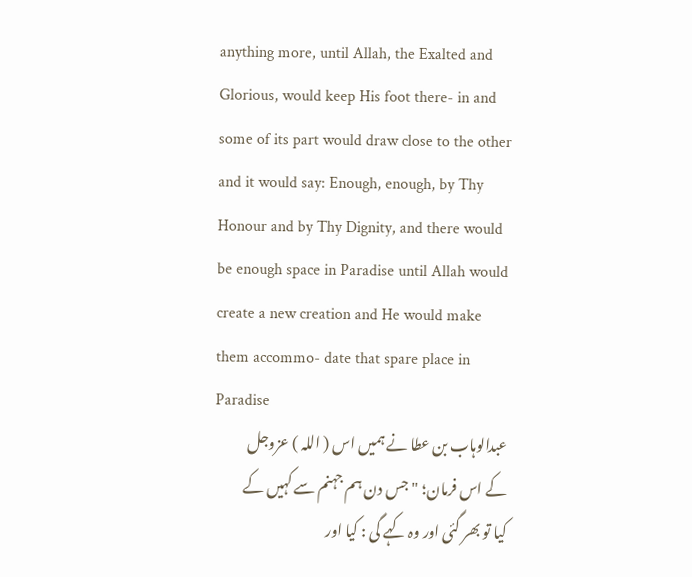anything more, until Allah, the Exalted and Glorious, would keep His foot there- in and some of its part would draw close to the other and it would say: Enough, enough, by Thy Honour and by Thy Dignity, and there would be enough space in Paradise until Allah would create a new creation and He would make them accommo- date that spare place in Paradise
عبدالوہاب بن عطا نے ہمیں اس ( اللہ ) عزوجل کے اس فرمان؛ " جس دن ہم جہنم سے کہیں کے کیا تو بھر گئی اور وہ کہے گی : کیا اور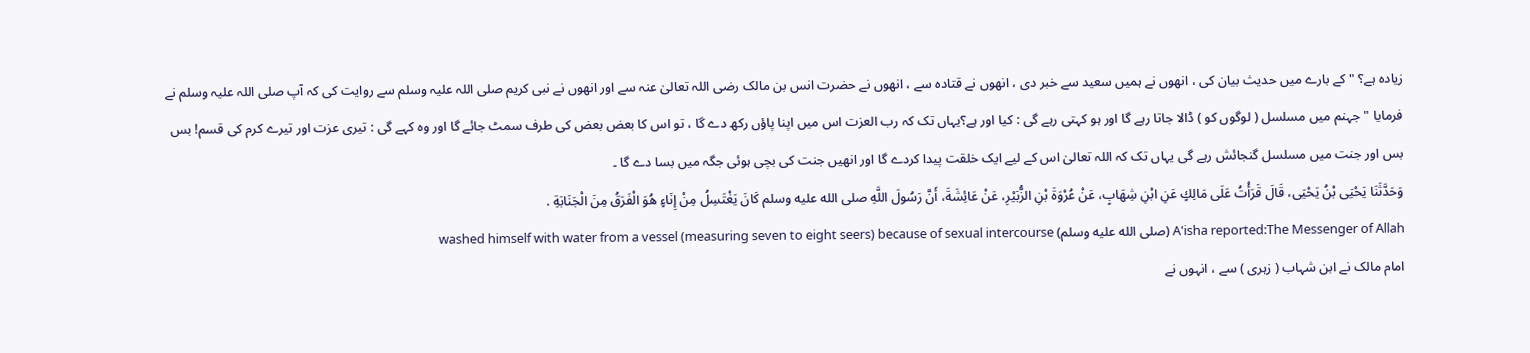زیادہ ہے؟ " کے بارے میں حدیث بیان کی ، انھوں نے ہمیں سعید سے خبر دی ، انھوں نے قتادہ سے ، انھوں نے حضرت انس بن مالک رضی اللہ تعالیٰ عنہ سے اور انھوں نے نبی کریم صلی اللہ علیہ وسلم سے روایت کی کہ آپ صلی اللہ علیہ وسلم نے فرمایا " جہنم میں مسلسل ( لوگوں کو ) ڈالا جاتا رہے گا اور ہو کہتی رہے گی : کیا اور ہے؟یہاں تک کہ رب العزت اس میں اپنا پاؤں رکھ دے گا ، تو اس کا بعض بعض کی طرف سمٹ جائے گا اور وہ کہے گی : تیری عزت اور تیرے کرم کی قسم! بس بس اور جنت میں مسلسل گنجائش رہے گی یہاں تک کہ اللہ تعالیٰ اس کے لیے ایک خلقت پیدا کردے گا اور انھیں جنت کی بچی ہوئی جگہ میں بسا دے گا ۔
وَحَدَّثَنَا يَحْيَى بْنُ يَحْيَى، قَالَ قَرَأْتُ عَلَى مَالِكٍ عَنِ ابْنِ شِهَابٍ، عَنْ عُرْوَةَ بْنِ الزُّبَيْرِ، عَنْ عَائِشَةَ، أَنَّ رَسُولَ اللَّهِ صلى الله عليه وسلم كَانَ يَغْتَسِلُ مِنْ إِنَاءٍ هُوَ الْفَرَقُ مِنَ الْجَنَابَةِ .
A'isha reported:The Messenger of Allah (صلى الله عليه وسلم) washed himself with water from a vessel (measuring seven to eight seers) because of sexual intercourse
امام مالک نے ابن شہاب ( زہری ) سے ، انہوں نے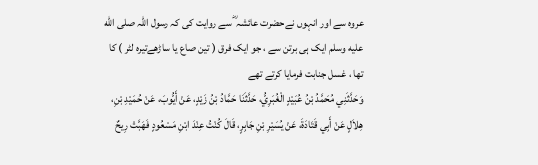عروہ سے اور انہوں نےحضرت عائشہ ؓ سے روایت کی کہ رسول اللہ صلى الله عليه وسلم ایک ہی برتن سے ، جو ایک فرق ( تین صاع یا ساڑھےتیرہ لٹر ) کا تھا ، غسل جنابت فرمایا کرتے تھے
وَحَدَّثَنِي مُحَمَّدُ بْنُ عُبَيْدٍ الْغُبَرِيُّ، حَدَّثَنَا حَمَّادُ بْنُ زَيْدٍ، عَنْ أَيُّوبَ، عَنْ حُمَيْدِ بْنِ، هِلاَلٍ عَنْ أَبِي قَتَادَةَ، عَنْ يُسَيْرِ بْنِ جَابِرٍ، قَالَ كُنْتُ عِنْدَ ابْنِ مَسْعُودٍ فَهَبَّتْ رِيحٌ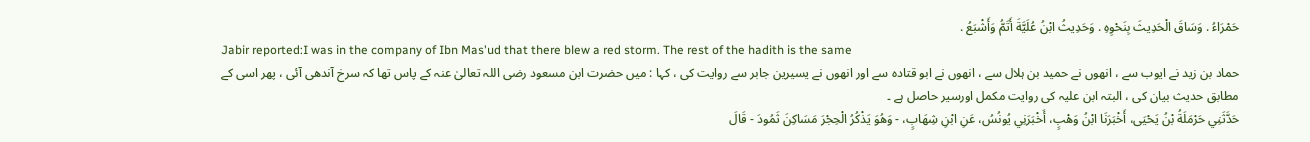حَمْرَاءُ . وَسَاقَ الْحَدِيثَ بِنَحْوِهِ . وَحَدِيثُ ابْنُ عُلَيَّةَ أَتَمُّ وَأَشْبَعُ .
Jabir reported:I was in the company of Ibn Mas'ud that there blew a red storm. The rest of the hadith is the same
حماد بن زید نے ایوب سے ، انھوں نے حمید بن ہلال سے ، انھوں نے ابو قتادہ سے اور انھوں نے یسیرین جابر سے روایت کی ، کہا : میں حضرت ابن مسعود رضی اللہ تعالیٰ عنہ کے پاس تھا کہ سرخ آندھی آئی ، پھر اسی کے مطابق حدیث بیان کی ، البتہ ابن علیہ کی روایت مکمل اورسیر حاصل ہے ۔
حَدَّثَنِي حَرْمَلَةُ بْنُ يَحْيَى، أَخْبَرَنَا ابْنُ وَهْبٍ، أَخْبَرَنِي يُونُسُ، عَنِ ابْنِ شِهَابٍ، - وَهُوَ يَذْكُرُ الْحِجْرَ مَسَاكِنَ ثَمُودَ - قَالَ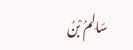سَالِمُ بْنُ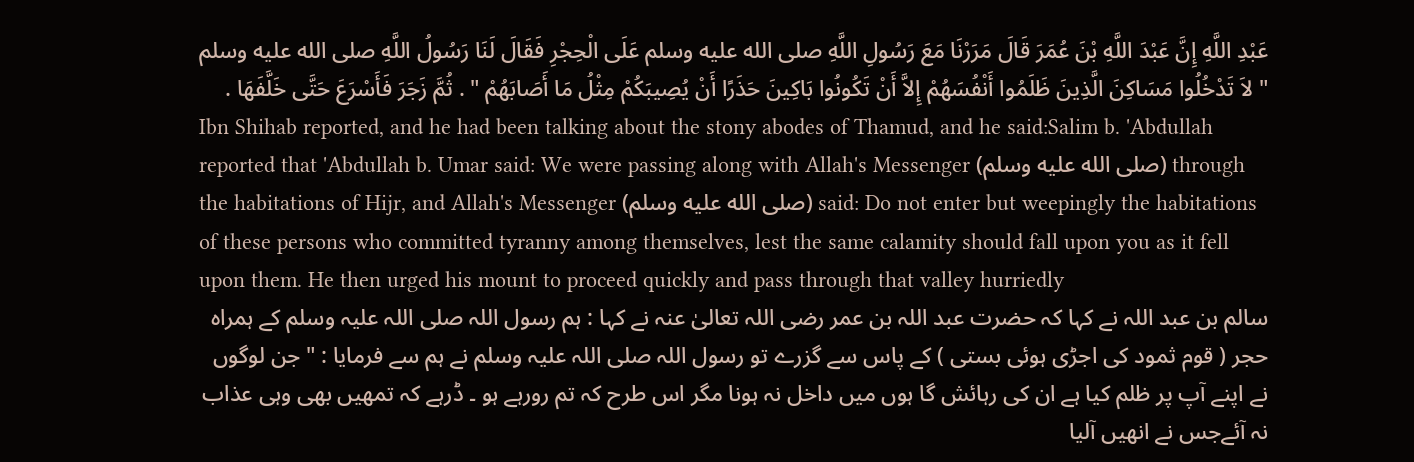عَبْدِ اللَّهِ إِنَّ عَبْدَ اللَّهِ بْنَ عُمَرَ قَالَ مَرَرْنَا مَعَ رَسُولِ اللَّهِ صلى الله عليه وسلم عَلَى الْحِجْرِ فَقَالَ لَنَا رَسُولُ اللَّهِ صلى الله عليه وسلم  " لاَ تَدْخُلُوا مَسَاكِنَ الَّذِينَ ظَلَمُوا أَنْفُسَهُمْ إِلاَّ أَنْ تَكُونُوا بَاكِينَ حَذَرًا أَنْ يُصِيبَكُمْ مِثْلُ مَا أَصَابَهُمْ " . ثُمَّ زَجَرَ فَأَسْرَعَ حَتَّى خَلَّفَهَا .
Ibn Shihab reported, and he had been talking about the stony abodes of Thamud, and he said:Salim b. 'Abdullah reported that 'Abdullah b. Umar said: We were passing along with Allah's Messenger (صلى الله عليه وسلم) through the habitations of Hijr, and Allah's Messenger (صلى الله عليه وسلم) said: Do not enter but weepingly the habitations of these persons who committed tyranny among themselves, lest the same calamity should fall upon you as it fell upon them. He then urged his mount to proceed quickly and pass through that valley hurriedly
سالم بن عبد اللہ نے کہا کہ حضرت عبد اللہ بن عمر رضی اللہ تعالیٰ عنہ نے کہا : ہم رسول اللہ صلی اللہ علیہ وسلم کے ہمراہ حجر ( قوم ثمود کی اجڑی ہوئی بستی ) کے پاس سے گزرے تو رسول اللہ صلی اللہ علیہ وسلم نے ہم سے فرمایا : " جن لوگوں نے اپنے آپ پر ظلم کیا ہے ان کی رہائش گا ہوں میں داخل نہ ہونا مگر اس طرح کہ تم رورہے ہو ۔ ڈرہے کہ تمھیں بھی وہی عذاب نہ آئےجس نے انھیں آلیا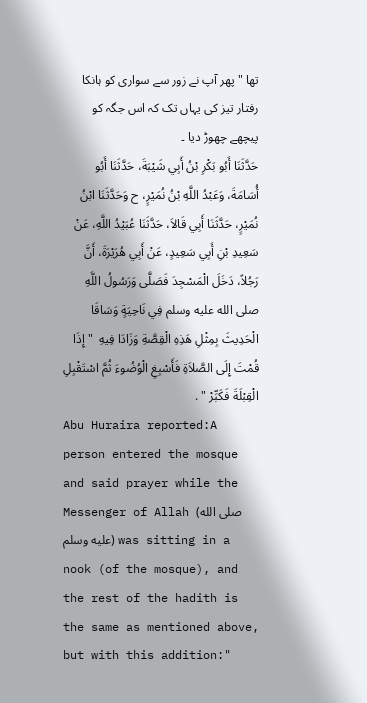تھا " پھر آپ نے زور سے سواری کو ہانکا رفتار تیز کی یہاں تک کہ اس جگہ کو پیچھے چھوڑ دیا ۔
حَدَّثَنَا أَبُو بَكْرِ بْنُ أَبِي شَيْبَةَ، حَدَّثَنَا أَبُو أُسَامَةَ، وَعَبْدُ اللَّهِ بْنُ نُمَيْرٍ، ح وَحَدَّثَنَا ابْنُ نُمَيْرٍ، حَدَّثَنَا أَبِي قَالاَ، حَدَّثَنَا عُبَيْدُ اللَّهِ، عَنْ سَعِيدِ بْنِ أَبِي سَعِيدٍ، عَنْ أَبِي هُرَيْرَةَ، أَنَّ رَجُلاً، دَخَلَ الْمَسْجِدَ فَصَلَّى وَرَسُولُ اللَّهِ صلى الله عليه وسلم فِي نَاحِيَةٍ وَسَاقَا الْحَدِيثَ بِمِثْلِ هَذِهِ الْقِصَّةِ وَزَادَا فِيهِ  " إِذَا قُمْتَ إِلَى الصَّلاَةِ فَأَسْبِغِ الْوُضُوءَ ثُمَّ اسْتَقْبِلِ الْقِبْلَةَ فَكَبِّرْ " .
Abu Huraira reported:A person entered the mosque and said prayer while the Messenger of Allah (صلى الله عليه وسلم) was sitting in a nook (of the mosque), and the rest of the hadith is the same as mentioned above, but with this addition:"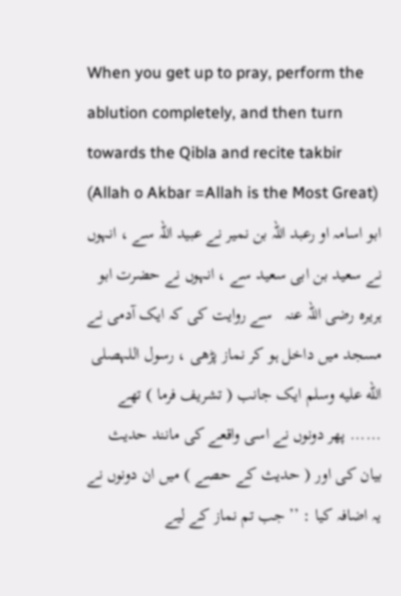When you get up to pray, perform the ablution completely, and then turn towards the Qibla and recite takbir (Allah o Akbar =Allah is the Most Great)
ابو اسامہ او رعبد اللہ بن نمیر نے عبید اللہ سے ، انہوں نے سعید بن ابی سعید سے ، انہوں نے حضرت ابو ہریرہ ‌رضی ‌اللہ ‌عنہ ‌ ‌ سے روایت کی کہ ایک آدمی نے مسجد میں داخل ہو کر نماز پڑھی ، رسول اللہصلى الله عليه وسلم ایک جانب ( تشریف فرما ) تھے ...... پھر دونوں نے اسی واقعے کی مانند حدیث بیان کی اور ( حدیث کے حصے ) میں ان دونوں نے یہ اضافہ کیا : ’’ جب تم نماز کے لیے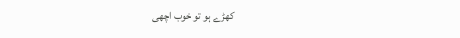کھڑے ہو تو خوب اچھی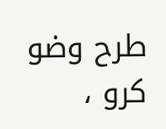طرح وضو کرو ،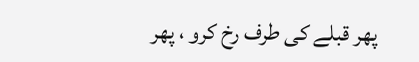پھر قبلے کی طرف رخ کرو ، پھر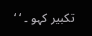تکبیر کہو ۔ ‘ ‘